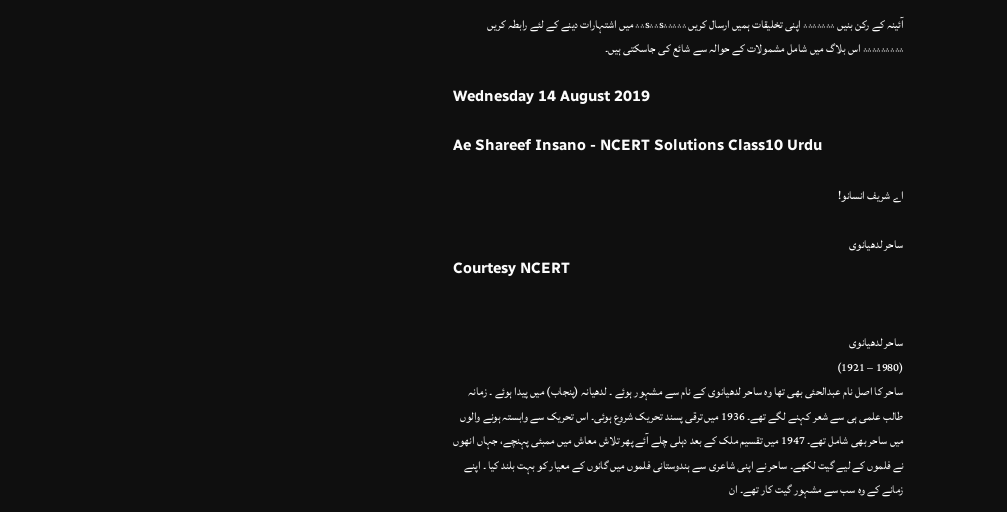آئینہ کے رکن بنیں ؞؞؞؞؞؞؞ اپنی تخلیقات ہمیں ارسال کریں ؞؞؞؞؞s؞؞s؞؞ میں اشتہارات دینے کے لئے رابطہ کریں ؞؞؞؞؞؞؞؞؞ اس بلاگ میں شامل مشمولات کے حوالہ سے شائع کی جاسکتی ہیں۔

Wednesday 14 August 2019

Ae Shareef Insano - NCERT Solutions Class10 Urdu

اے شریف انسانو!

ساحر لدھیانوی
Courtesy NCERT


ساحر لدھیانوی
(1980 – 1921)
ساحر کا اصل نام عبدالحئی بھی تھا وہ ساحر لدھیانوی کے نام سے مشہور ہوئے ۔ لدھیانہ (پنجاب) میں پیدا ہوئے ۔ زمانہ طالب علمی ہی سے شعر کہنے لگے تھے۔ 1936 میں ترقی پسند تحریک شروع ہوئی۔ اس تحریک سے وابستہ ہونے والوں میں ساحر بھی شامل تھے۔ 1947 میں تقسیم ملک کے بعد دہلی چلے آئے پھر تلاش معاش میں ممبئی پہنچے، جہاں انھوں نے فلموں کے لیے گیت لکھے۔ ساحر نے اپنی شاعری سے ہندوستانی فلموں میں گانوں کے معیار کو بہت بلند کیا ۔ اپنے زمانے کے وہ سب سے مشہور گیت کار تھے۔ ان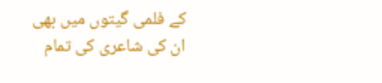کے فلمی گیتوں میں بھی ان کی شاعری کی تمام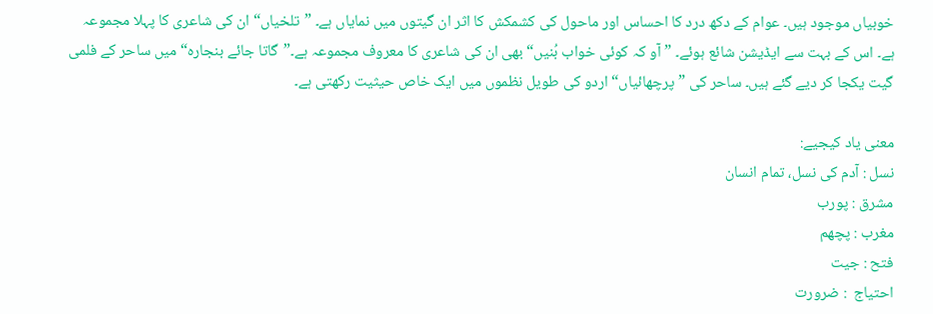خوبیاں موجود ہیں۔ عوام کے دکھ درد کا احساس اور ماحول کی کشمکش کا اثر ان گیتوں میں نمایاں ہے۔ ”تلخیاں“ ان کی شاعری کا پہلا مجموعہ ہے۔ اس کے بہت سے ایڈیشن شائع ہوئے۔ ”آو کہ کوئی خواب بُنیں“ بھی ان کی شاعری کا معروف مجموعہ ہے۔”گاتا جائے بنجارہ“ میں ساحر کے فلمی گیت یکجا کر دیے گئے ہیں۔ ساحر کی ”پرچھائیاں“ اردو کی طویل نظموں میں ایک خاص حیثیت رکھتی ہے۔

معنی یاد کیجیے:
نسل : آدم کی نسل، تمام انسان
مشرق : پورب
مغرب : پچھم
فتح : جیت
احتیاج  : ضرورت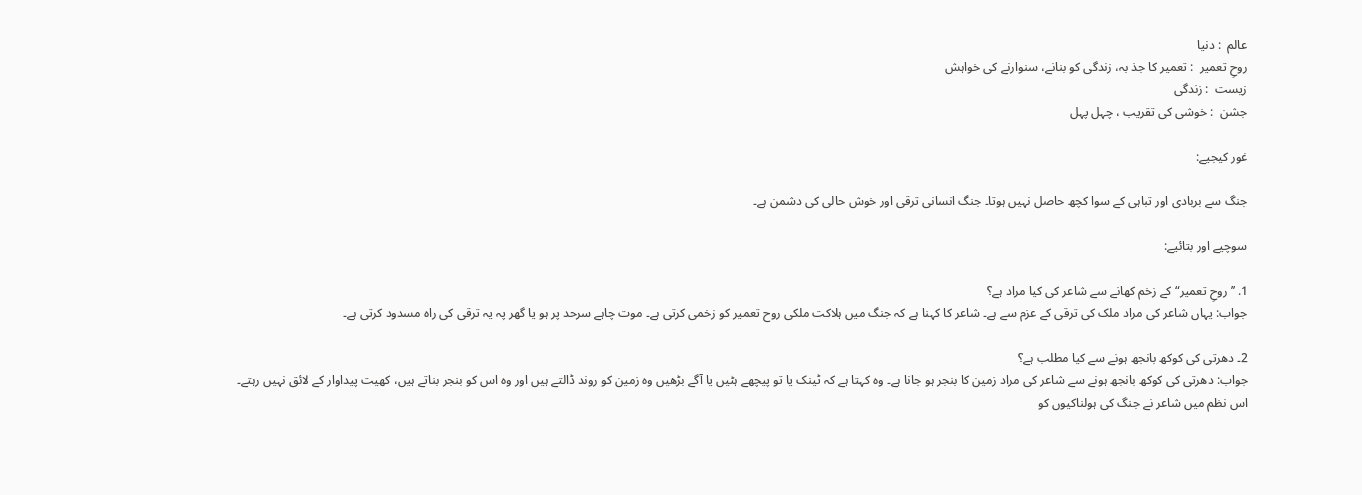عالم  : دنیا
روحِ تعمیر  : تعمیر کا جذ بہ، زندگی کو بنانے، سنوارنے کی خواہش
زیست  : زندگی
جشن  : خوشی کی تقریب ، چہل پہل

غور کیجیے:

جنگ سے بربادی اور تباہی کے سوا کچھ حاصل نہیں ہوتا۔ جنگ انسانی ترقی اور خوش حالی کی دشمن ہے۔

سوچیے اور بتائیے:

1. ’’روحِ تعمیر“ کے زخم کھانے سے شاعر کی کیا مراد ہے؟
جواب: یہاں شاعر کی مراد ملک کی ترقی کے عزم سے ہے۔ شاعر کا کہنا ہے کہ جنگ میں ہلاکت ملکی روح تعمیر کو زخمی کرتی ہے۔ موت چاہے سرحد پر ہو یا گھر پہ یہ ترقی کی راہ مسدود کرتی ہے۔

2۔ دھرتی کی کوکھ بانجھ ہونے سے کیا مطلب ہے؟
جواب: دھرتی کی کوکھ بانجھ ہونے سے شاعر کی مراد زمین کا بنجر ہو جانا ہے۔ وہ کہتا ہے کہ ٹینک یا تو پیچھے ہٹیں یا آگے بڑھیں وہ زمین کو روند ڈالتے ہیں اور وہ اس کو بنجر بناتے ہیں، کھیت پیداوار کے لائق نہیں رہتے۔ اس نظم میں شاعر نے جنگ کی ہولناکیوں کو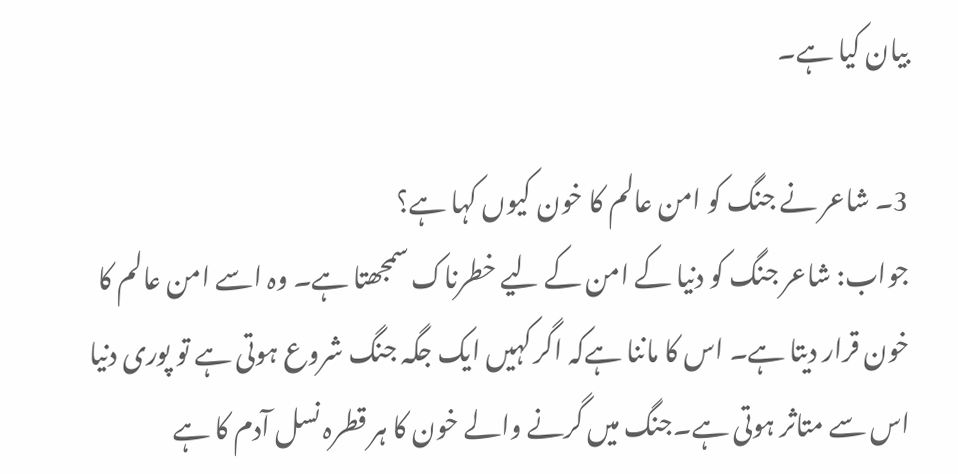بیان کیا ہے۔

3۔ شاعر نے جنگ کو امن عالم کا خون کیوں کہا ہے؟
جواب: شاعر جنگ کو دنیا کے امن کے لیے خطرناک سمجھتا ہے۔ وہ اسے امن عالم کا خون قرار دیتا ہے۔ اس کا ماننا ہےکہ اگر کہیں ایک جگہ جنگ شروع ہوتی ہے تو پوری دنیا اس سے متاثر ہوتی ہے۔جنگ میں گرنے والے خون کا ہر قطرہ نسل آدم کا ہے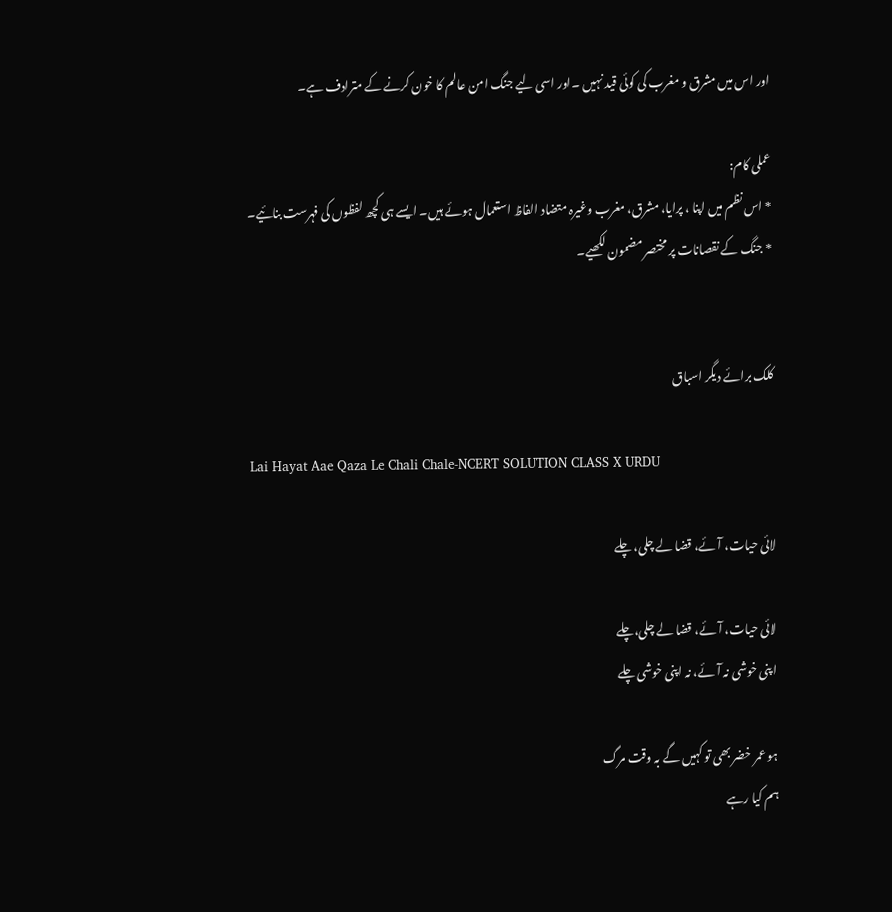اور اس میں مشرق و مغرب کی کوئی قید نہیں ۔اور اسی لیے جنگ امن عالم کا خون کرنے کے مترادف ہے۔

عملی کام:
* اس نظم میں اپنا ، پرایا، مشرق، مغرب وغیرہ متضاد الفاظ استعمال ہوئے ہیں۔ ایسے ہی کچھ لفظوں کی فہرست بنائیے۔
* جنگ کے نقصانات پر مختصر مضمون لکھیے۔


کلک برائے دیگر اسباق

Lai Hayat Aae Qaza Le Chali Chale-NCERT SOLUTION CLASS X URDU

لائی حیات، آئے، قضا لے چلی، چلے

لائی حیات، آئے، قضا لے چلی،چلے
اپنی خوشی نہ آئے، نہ اپنی خوشی چلے

ہو عمر خضر بھی تو کہیں گے بہ وقت مرگ
ہم کیا رہے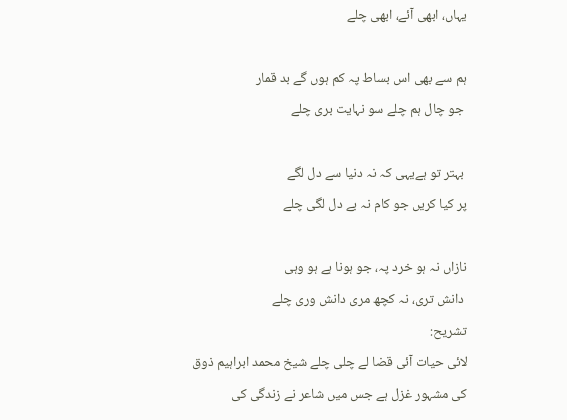یہاں، ابھی آئے، ابھی چلے

ہم سے بھی اس بساط پہ کم ہوں گے بد قمار
 جو چال ہم چلے سو نہایت بری چلے

 بہتر تو ہےیہی کہ نہ دنیا سے دل لگے
پر کیا کریں جو کام نہ بے دل لگی چلے

نازاں نہ ہو خرد پہ، جو ہونا ہے ہو وہی
 دانش تری، نہ کچھ مری دانش وری چلے
تشریح:
لائی حیات آئی قضا لے چلی چلے شیخ محمد ابراہیم ذوق کی مشہور غزل ہے جس میں شاعر نے زندگی کی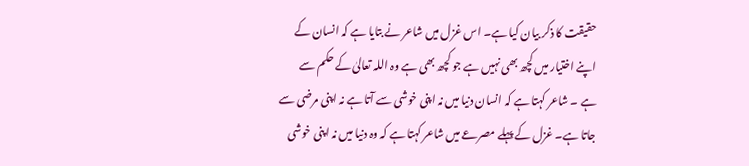حقیقت کا ذکر بیان کیا ہے۔ اس غزل میں شاعر نے بتایا ہے کہ انسان کے اپنے اختیار میں کچھ بھی نہیں ہے جو کچھ بھی ہے وہ اللہ تعالیٰ کے حکم سے ہے ۔ شاعر کہتا ہے کہ انسان دنیا میں نہ اپنی خوشی سے آتا ہے نہ اپنی مرضی سے جاتا ہے۔ غزل کے پہلے مصرعے میں شاعر کہتا ہے کہ وہ دنیا میں نہ اپنی خوشی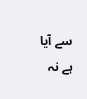سے آیا ہے نہ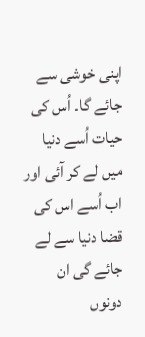اپنی خوشی سے جائے گا۔ اُس کی حیات اُسے دنیا میں لے کر آئی اور اب اُسے اس کی قضا دنیا سے لے جائے گی ان دونوں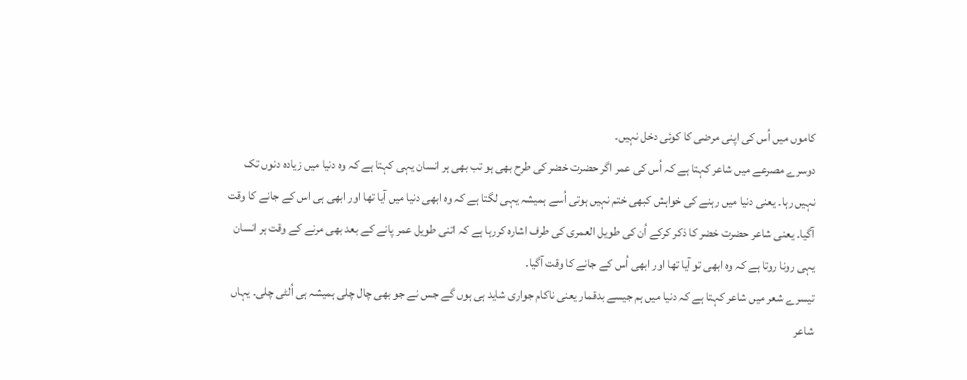کاموں میں اُس کی اپنی مرضی کا کوئی دخل نہیں۔
دوسرے مصرعے میں شاعر کہتا ہے کہ اُس کی عمر اگر حضرت خضر کی طرح بھی ہو تب بھی ہر انسان یہی کہتا ہے کہ وہ دنیا میں زیادہ دنوں تک نہیں رہا۔ یعنی دنیا میں رہنے کی خواہش کبھی ختم نہیں ہوتی اُسے ہمیشہ یہی لگتا ہے کہ وہ ابھی دنیا میں آیا تھا اور ابھی ہی اس کے جانے کا وقت آگیا۔ یعنی شاعر حضرت خضر کا ذکر کرکے اُن کی طویل العمری کی طرف اشارہ کررہا ہے کہ اتنی طویل عمر پانے کے بعد بھی مرنے کے وقت ہر انسان یہی رونا روتا ہے کہ وہ ابھی تو آیا تھا اور ابھی اُس کے جانے کا وقت آگیا۔
تیسرے شعر میں شاعر کہتا ہے کہ دنیا میں ہم جیسے بدقمار یعنی ناکام جواری شاید ہی ہوں گے جس نے جو بھی چال چلی ہمیشہ ہی اُلٹی چلی۔ یہاں شاعر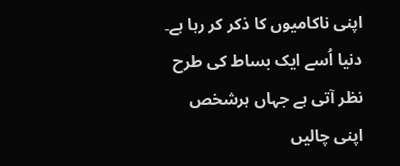اپنی ناکامیوں کا ذکر کر رہا ہے۔ دنیا اُسے ایک بساط کی طرح نظر آتی ہے جہاں ہرشخص اپنی چالیں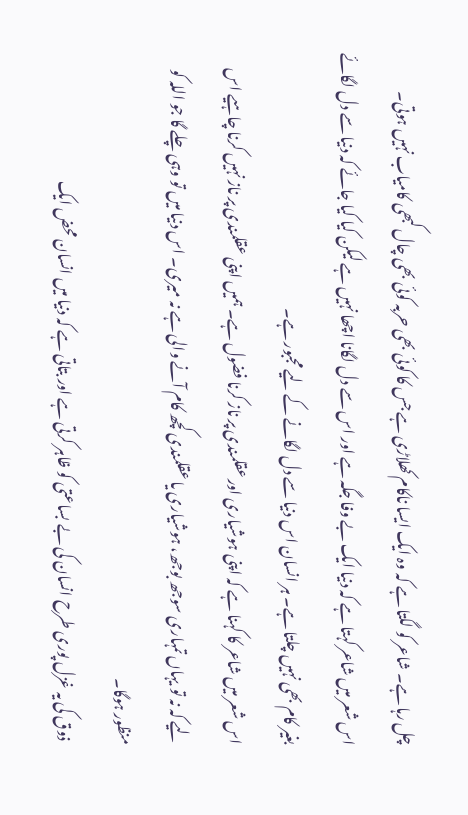چل رہا ہے۔ شاعر کو لگتا ہے کہ وہ ایک ایسا ناکام کھلاڑی ہے جس کا کوئی بھی حربہ کوئی بھی چال کبھی کامیاب نہیں ہوتی۔
اس شعر میں شاعر کہتا ہے کہ دنیا ایک بے وفا جگہ ہے اور اس سے دل لگانا اچھا نہیں ہے لیکن کیا کیا جائے کہ دنیا سے دل لگائے بغیر کام بھی نہیں چلتا ہے۔ ہر انسان اس دنیا سے دل لگانے کے لیے مجبور ہے۔
اس شعر میں شاعر کا کہنا ہے کہ اپنی ہوشیاری اور عقلمندی پر ناز کرنا فضول ہے۔ ہمیں اپنی عقلمندی پر ناز نہیں کرنا چاہیے اس لیے کہ نہ تو یہاں تمہاری سوجھ بوجھ، ہوشیاری یا عقلمندی کچھ کام آنے والی ہے نہ میری۔ اس دنیا میں تو وہی چلے گا جو اللہ کو منظور ہوگا۔
 ذوق کی یہ غزل پوری طرح انسان کی بے بساعتی کو ظاہر کرتی ہے اور بتاتی ہے کہ دنیا میں انسان محض ایک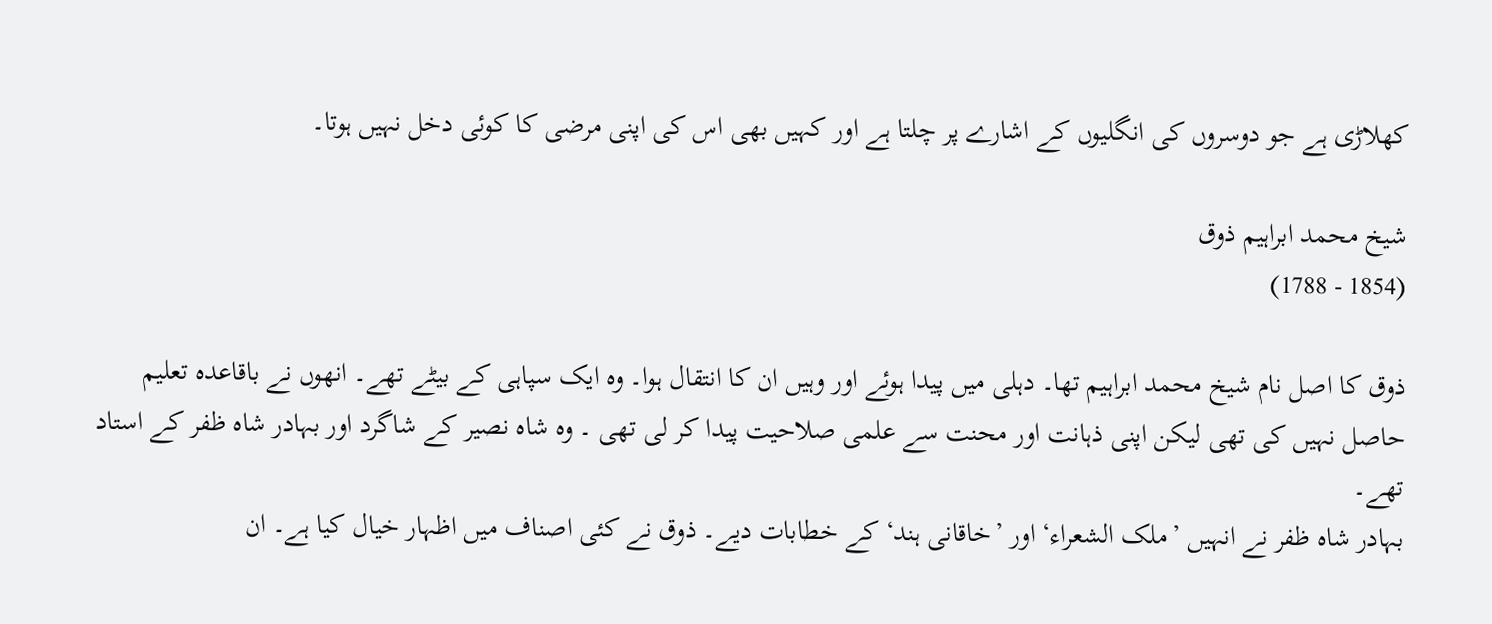کھلاڑی ہے جو دوسروں کی انگلیوں کے اشارے پر چلتا ہے اور کہیں بھی اس کی اپنی مرضی کا کوئی دخل نہیں ہوتا۔

شیخ محمد ابراہیم ذوق
(1854 - 1788)

ذوق کا اصل نام شیخ محمد ابراہیم تھا۔ دہلی میں پیدا ہوئے اور وہیں ان کا انتقال ہوا۔ وہ ایک سپاہی کے بیٹے تھے۔ انھوں نے باقاعدہ تعلیم حاصل نہیں کی تھی لیکن اپنی ذہانت اور محنت سے علمی صلاحیت پیدا کر لی تھی ۔ وہ شاہ نصیر کے شاگرد اور بہادر شاہ ظفر کے استاد تھے۔
بہادر شاہ ظفر نے انہیں ’ملک الشعراء‘ اور ’خاقانی ہند‘ کے خطابات دیے۔ ذوق نے کئی اصناف میں اظہار خیال کیا ہے۔ ان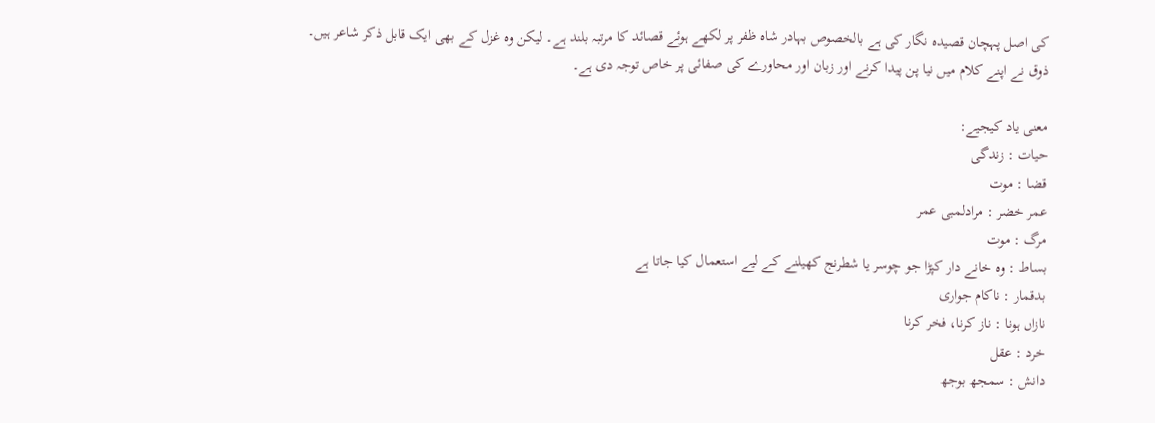کی اصل پہچان قصیدہ نگار کی ہے بالخصوص بہادر شاہ ظفر پر لکھے ہوئے قصائد کا مرتبہ بلند ہے۔ لیکن وہ غزل کے بھی ایک قابل ذکر شاعر ہیں۔
ذوق نے اپنے کلام میں نیا پن پیدا کرنے اور زبان اور محاورے کی صفائی پر خاص توجہ دی ہے۔

معنی یاد کیجیے:
حیات : زندگی
قضا : موت
عمر خضر : مرادلمبی عمر
مرگ : موت
بساط : وہ خانے دار کپڑا جو چوسر یا شطرنج کھیلنے کے لیے استعمال کیا جاتا ہے
بدقمار : ناکام جواری
نازاں ہونا : ناز کرنا، فخر کرنا
خرد : عقل
دانش : سمجھ بوجھ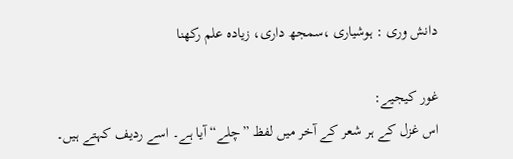دانش وری : ہوشیاری ،سمجھ داری، زیادہ علم رکھنا

غور کیجیے:
اس غزل کے ہر شعر کے آخر میں لفظ ”چلے“ آیا ہے۔ اسے ردیف کہتے ہیں۔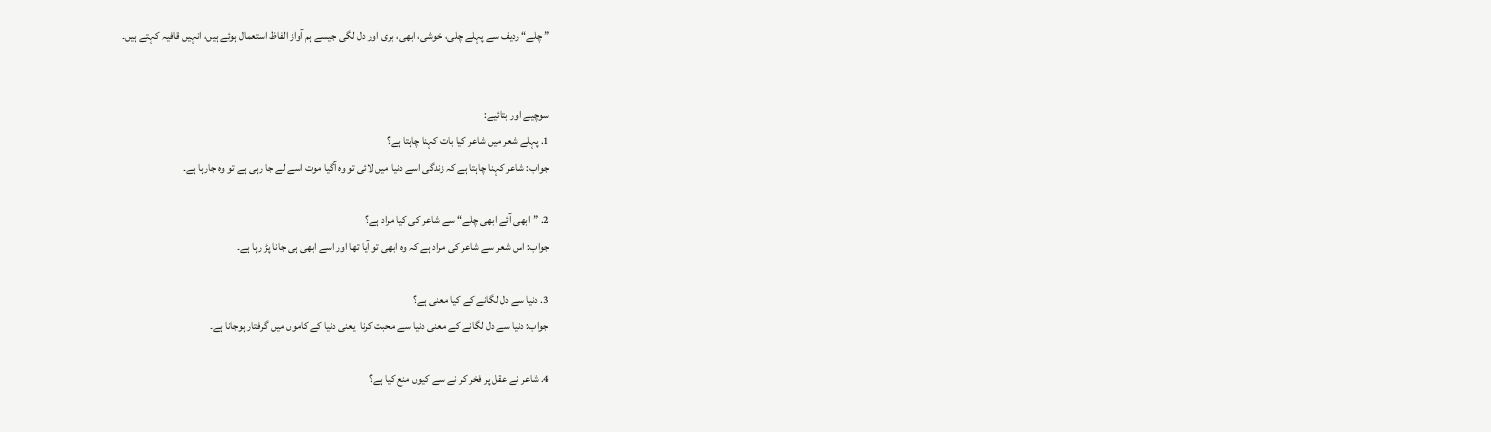” چلے“ ردیف سے پہلے چلی، خوشی، ابھی، بری اور دل لگی جیسے ہم آواز الفاظ استعمال ہوئے ہیں، انہیں قافیہ کہتے ہیں۔


سوچیے اور بتائیے:
1. پہلے شعر میں شاعر کیا بات کہنا چاہتا ہے؟
جواب: شاعر کہنا چاہتا ہے کہ زندگی اسے دنیا میں لائی تو وہ آگیا موت اسے لے جا رہی ہے تو وہ جارہا ہے۔

2. ”ابھی آئے ابھی چلے“ سے شاعر کی کیا مراد ہے؟
جواب: اس شعر سے شاعر کی مراد ہے کہ وہ ابھی تو آیا تھا اور اسے ابھی ہی جانا پڑ رہا ہے۔

3. دنیا سے دل لگانے کے کیا معنی ہے؟
جواب: دنیا سے دل لگانے کے معنی دنیا سے محبت کرنا  یعنی دنیا کے کاموں میں گرفتار ہوجانا ہے۔

4. شاعر نے عقل پر فخر کر نے سے کیوں منع کیا ہے؟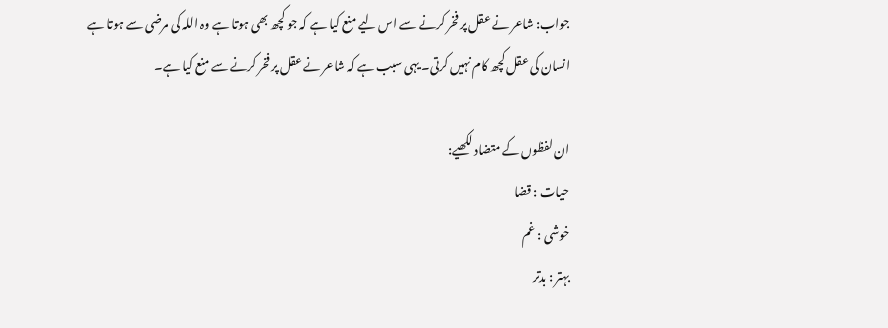جواب: شاعر نے عقل پر فخر کرنے سے اس لیے منع کیا ہے کہ جو کچھ بھی ہوتا ہے وہ اللہ کی مرضی سے ہوتا ہے انسان کی عقل کچھ کام نہیں کرتی۔ یہی سبب ہے کہ شاعر نے عقل پر فخر کرنے سے منع کیا ہے۔

ان لفظوں کے متضاد لکھیے:
حیات : قضا
خوشی : غم
بہتر : بدتر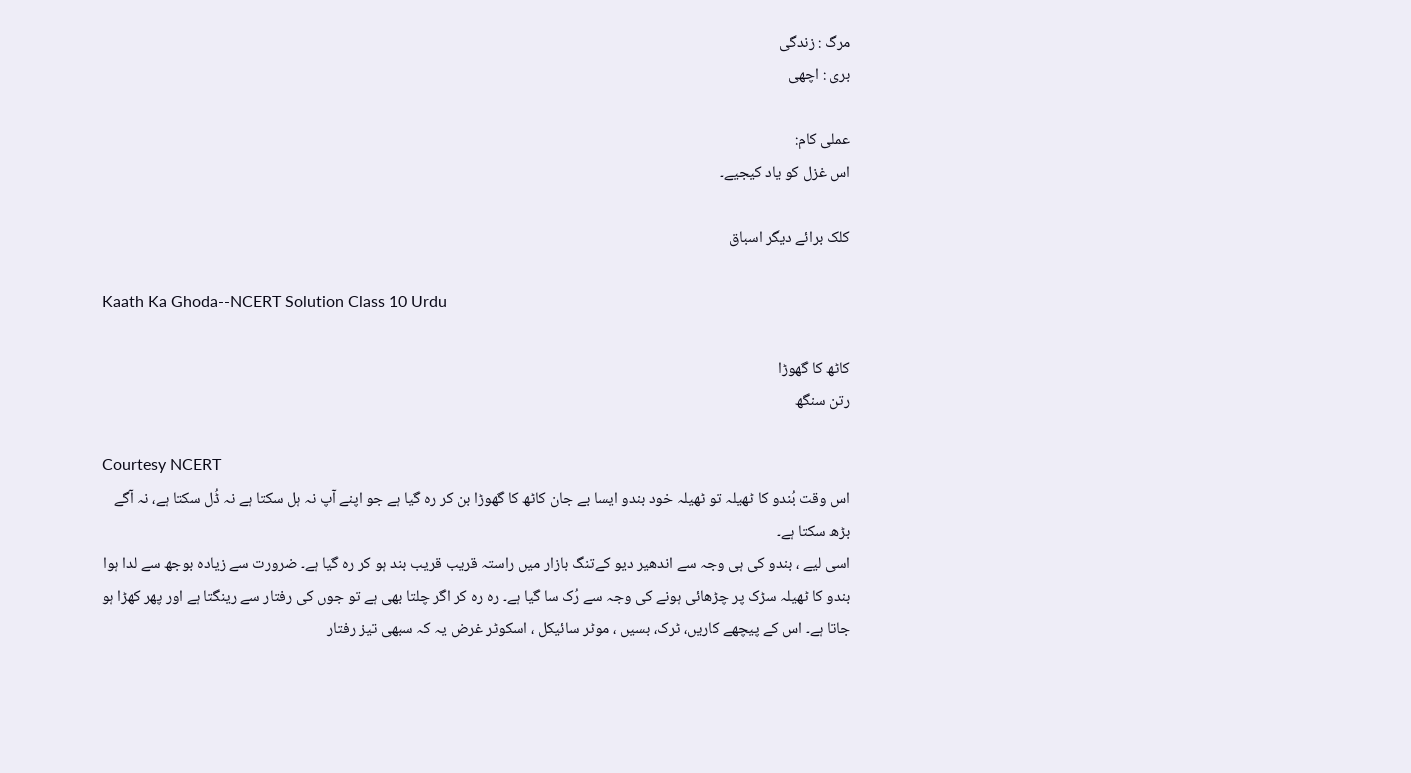مرگ : زندگی
بری : اچھی

عملی کام:
اس غزل کو یاد کیجیے۔

کلک برائے دیگر اسباق

Kaath Ka Ghoda--NCERT Solution Class 10 Urdu

کاٹھ کا گھوڑا
رتن سنگھ

Courtesy NCERT
اس وقت بُندو کا ٹھیلہ تو ٹھیلہ خود بندو ایسا بے جان کاٹھ کا گھوڑا بن کر رہ گیا ہے جو اپنے آپ نہ ہل سکتا ہے نہ ڈُل سکتا ہے، نہ آگے بڑھ سکتا ہے۔
اسی لیے ، بندو کی ہی وجہ سے اندھیر دیو کےتنگ بازار میں راستہ قریب قریب بند ہو کر رہ گیا ہے۔ ضرورت سے زیادہ بوجھ سے لدا ہوا بندو کا ٹھیلہ سڑک پر چڑھائی ہونے کی وجہ سے رُک سا گیا ہے۔ رہ رہ کر اگر چلتا بھی ہے تو جوں کی رفتار سے رینگتا ہے اور پھر کھڑا ہو جاتا ہے۔ اس کے پیچھے کاریں، ٹرک، بسیں ، موٹر سائیکل ، اسکوٹر غرض یہ کہ سبھی تیز رفتار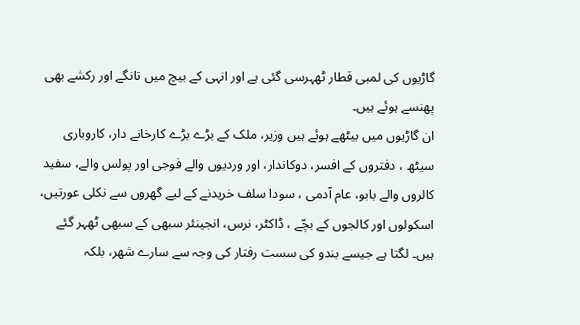گاڑیوں کی لمبی قطار ٹھہرسی گئی ہے اور انہی کے بیچ میں تانگے اور رکشے بھی پھنسے ہوئے ہیں۔
ان گاڑیوں میں بیٹھے ہوئے ہیں وزیر، ملک کے بڑے بڑے کارخانے دار، کاروباری سیٹھ ، دفتروں کے افسر، دوکاندار، اور وردیوں والے فوجی اور پولس والے، سفید کالروں والے بابو، عام آدمی ، سودا سلف خریدنے کے لیے گھروں سے نکلی عورتیں، اسکولوں اور کالجوں کے بچّے ، ڈاکٹر، نرس، انجینئر سبھی کے سبھی ٹھہر گئے ہیں۔ لگتا ہے جیسے بندو کی سست رفتار کی وجہ سے سارے شهر، بلکہ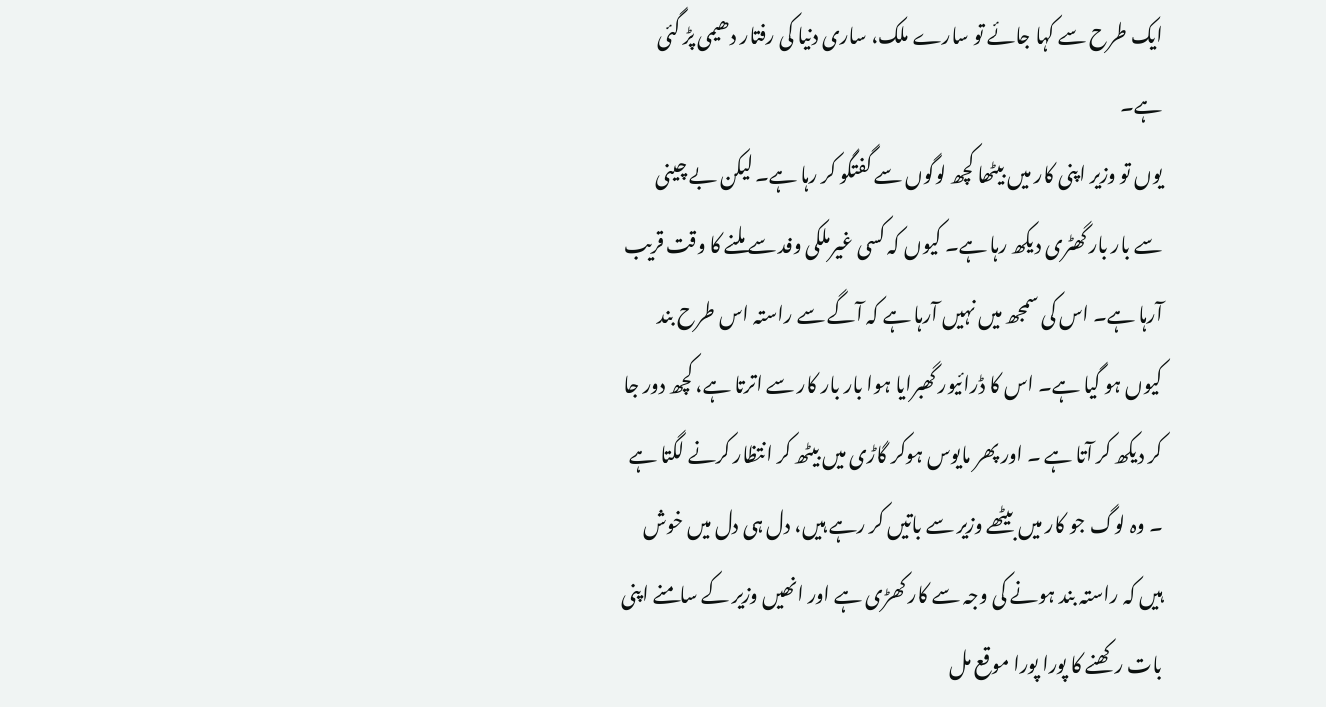ایک طرح سے کہا جائے تو سارے ملک، ساری دنیا کی رفتار دھیمی پڑ گئی ہے۔
یوں تو وزیر اپنی کار میں بیٹھا کچھ لوگوں سے گفتگو کر رہا ہے۔ لیکن بے چینی سے بار بار گھٹری دیکھ رہا ہے۔ کیوں کہ کسی غیرملکی وفد سے ملنے کا وقت قریب آرہا ہے۔ اس کی سمجھ میں نہیں آرہا ہے کہ آگے سے راستہ اس طرح بند کیوں ہو گیا ہے۔ اس کا ڈرائیور گھبرایا ہوا بار بار کار سے اترتا ہے، کچھ دور جا کر دیکھ کر آتا ہے ۔ اور پھر مایوس ہوکر گاڑی میں بیٹھ کر انتظار کرنے لگتا ہے ۔ وہ لوگ جو کار میں بیٹھے وزیر سے باتیں کر رہے ہیں، دل ہی دل میں خوش ہیں کہ راستہ بند ہونے کی وجہ سے کار کھڑی ہے اور انھیں وزیر کے سامنے اپنی بات رکھنے کا پورا پورا موقع مل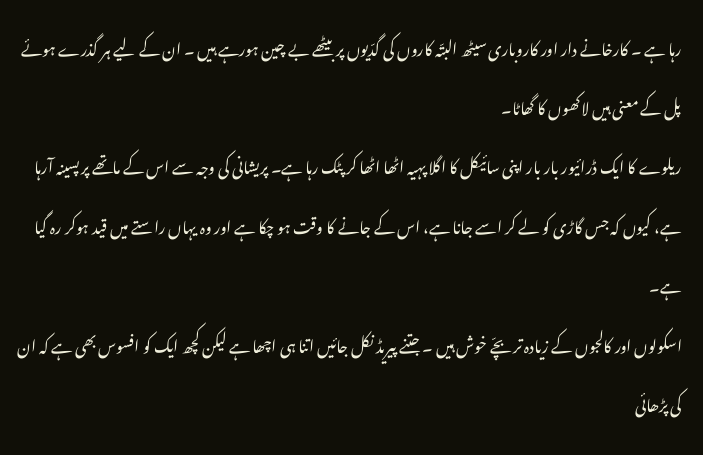رہا ہے ۔ کارخانے دار اور کاروباری سیٹھ البتّہ کاروں کی گدّیوں پر بیٹھے بے چین ہورہے ہیں ۔ ان کے لیے ہر گذرے ہوئے پل کے معنی ہیں لاکھوں کا گھاٹا۔
ریلوے کا ایک ڈرائیور بار بار اپنی سائیکل کا اگلا پہیہ اٹھا اٹھا کر پٹک رہا ہے۔ پریشانی کی وجہ سے اس کے ماتھے پر پسینہ آرہا ہے، کیوں کہ جس گاڑی کو لے کر اسے جانا ہے، اس کے جانے کا وقت ہو چکا ہے اور وہ یہاں راستے میں قید ہوکر رہ گیا ہے۔
اسکولوں اور کالجوں کے زیادہ تر بچّے خوش ہیں ۔ جتنے پیریڈ نکل جائیں اتنا ہی اچھا ہے لیکن کچھ ایک کو افسوس بھی ہے کہ ان کی پڑھائی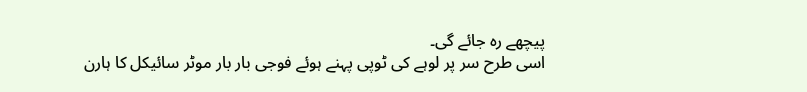پیچھے رہ جائے گی۔
اسی طرح سر پر لوہے کی ٹوپی پہنے ہوئے فوجی بار بار موٹر سائیکل کا ہارن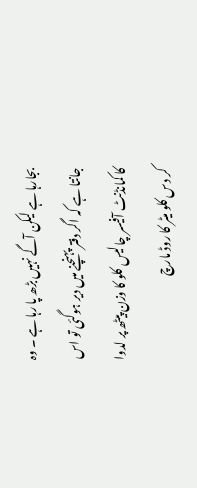بجارہا ہے لیکن آگے نہیں بڑھ پا رہا ہے ۔ وہ جانتا ہے کہ اگر دفتر پہنچنے میں دیر ہوگئی تو اس کا کمانڈنٹ آفیسر چالیس کلو کا وزن پیٹھ پر لدوا کر دس کلو میٹر کا روڈ مارچ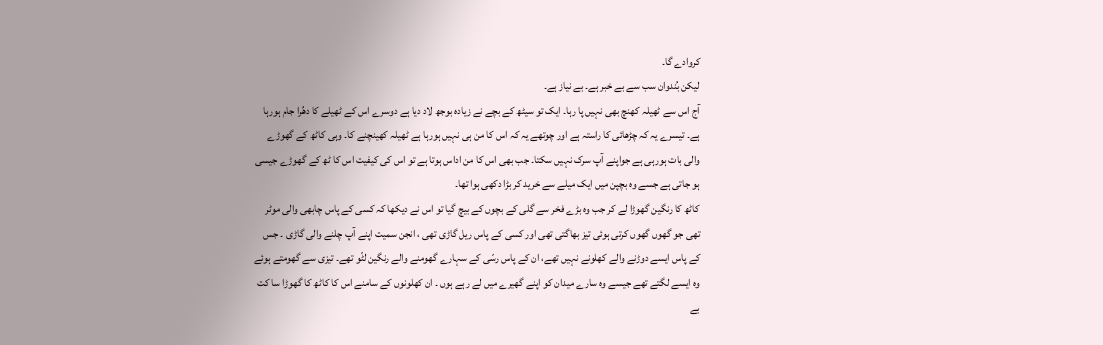کروادے گا۔
لیکن بُندوان سب سے بے خبر ہے۔ بے نیاز ہے۔
آج اس سے ٹھیلہ کھنچ بھی نہیں پا رہا۔ ایک تو سیٹھ کے بچے نے زیادہ بوجھ لاد دیا ہے دوسرے اس کے ٹھیلے کا دھُرا جام ہورہا ہے۔ تیسرے یہ کہ چڑھائی کا راستہ ہے اور چوتھے یہ کہ اس کا من ہی نہیں ہورہا ہے ٹھیلہ کھینچنے کا۔ وہی کاٹھ کے گھوڑے والی بات ہورہی ہے جواپنے آپ سرک نہیں سکتا۔ جب بھی اس کا من اداس ہوتا ہے تو اس کی کیفیت اس کا ٹھ کے گھوڑے جیسی ہو جاتی ہے جسے وہ بچپن میں ایک میلے سے خرید کر بڑا دکھی ہوا تھا۔
کاٹھ کا رنگین گھوڑا لے کر جب وہ بڑے فخر سے گلی کے بچوں کے بیچ گیا تو اس نے دیکھا کہ کسی کے پاس چابھی والی موٹر تھی جو گھوں گھوں کرتی ہوئی تیز بھاگتی تھی اور کسی کے پاس ریل گاڑی تھی ، انجن سمیت اپنے آپ چلنے والی گاڑی ۔ جس کے پاس ایسے دوڑنے والے کھلونے نہیں تھے، ان کے پاس رسّی کے سہارے گھومنے والے رنگین لٹّو تھے۔ تیزی سے گھومتے ہوئے وہ ایسے لگتے تھے جیسے وہ سارے میدان کو اپنے گھیرے میں لے رہے ہوں ۔ ان کھلونوں کے سامنے اس کا کاٹھ کا گھوڑا سا کت بے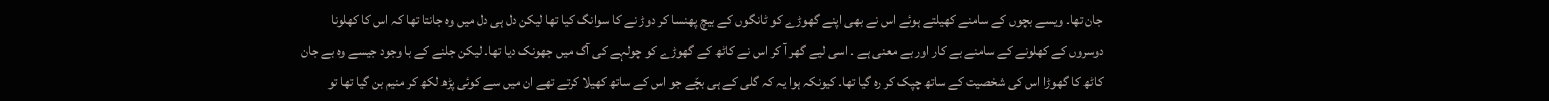جان تھا۔ ویسے بچوں کے سامنے کھیلتے ہوئے اس نے بھی اپنے گھوڑے کو ٹانگوں کے بیچ پھنسا کر دوڑ نے کا سوانگ کیا تھا لیکن دل ہی دل میں وہ جانتا تھا کہ اس کا کھلونا دوسروں کے کھلونے کے سامنے بے کار اور بے معنی ہے ۔ اسی لیے گھر آ کر اس نے کاٹھ کے گھوڑے کو چولہے کی آگ میں جھونک دیا تھا۔ لیکن جلنے کے با وجود جیسے وہ بے جان کاٹھ کا گھوڑا اس کی شخصیت کے ساتھ چپک کر رہ گیا تھا۔ کیونکہ ہوا یہ کہ گلی کے ہی بچّے جو اس کے ساتھ کھیلا کرتے تھے ان میں سے کوئی پڑھ لکھ کر منیم بن گیا تھا تو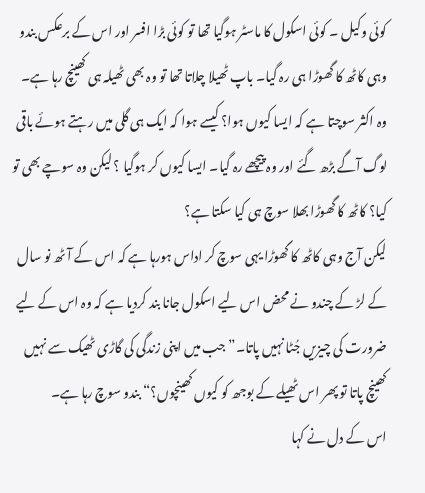کوئی وکیل ۔ کوئی اسکول کا ماسٹر ہوگیا تھا تو کوئی بڑا افسر اور اس کے برعکس بندو وہی کاٹھ کا گھوڑا ہی رہ گیا۔ باپ ٹھیلا چلاتا تھا تو وہ بھی ٹھیلہ ہی کھینچ رہا ہے۔
وہ اکثر سوچتا ہے کہ ایسا کیوں ہوا؟ کیسے ہوا کہ ایک ہی گلی میں رہتے ہوئے باقی لوگ آگے بڑھ گئے اور وہ پیچھے رہ گیا۔ ایسا کیوں کر ہوگیا ؟ لیکن وہ سوچے بھی تو کیا؟ کاٹھ کا گھوڑا بھلا سوچ ہی کیا سکتا ہے؟
لیکن آج وہی کاٹھ کا گھوڑا یہی سوچ کر اداس ہورہا ہے کہ اس کے آٹھ نو سال کے لڑ کے چندو نے محض اس لیے اسکول جانا بند کردیا ہے کہ وہ اس کے لیے ضرورت کی چیزیں جُٹا نہیں پاتا۔”جب میں اپنی زندگی کی گاڑی ٹھیک سے نہیں کھینچ پاتا تو پھر اس ٹھیلے کے بوجھ کو کیوں کھینچوں؟“ بندو سوچ رہا ہے۔
اس کے دل نے کہا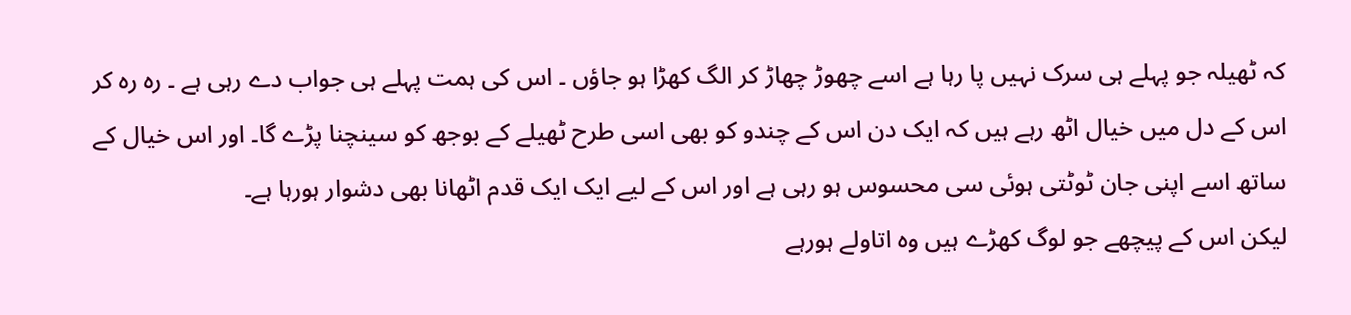کہ ٹھیلہ جو پہلے ہی سرک نہیں پا رہا ہے اسے چھوڑ چھاڑ کر الگ کھڑا ہو جاؤں ۔ اس کی ہمت پہلے ہی جواب دے رہی ہے ۔ رہ رہ کر اس کے دل میں خیال اٹھ رہے ہیں کہ ایک دن اس کے چندو کو بھی اسی طرح ٹھیلے کے بوجھ کو سینچنا پڑے گا۔ اور اس خیال کے ساتھ اسے اپنی جان ٹوٹتی ہوئی سی محسوس ہو رہی ہے اور اس کے لیے ایک ایک قدم اٹھانا بھی دشوار ہورہا ہے۔
لیکن اس کے پیچھے جو لوگ کھڑے ہیں وہ اتاولے ہورہے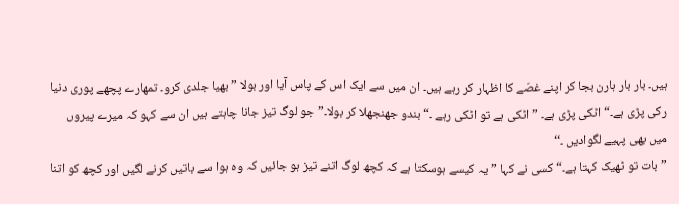ہیں۔ بار بار ہارن بجا کر اپنے غصّے کا اظہار کر رہے ہیں۔ ان میں سے ایک اس کے پاس آیا اور بولا ”بھیا جلدی کرو۔ تمھارے پچھے پوری دنیا رکی پڑی ہے۔“ اٹکی پڑی ہے۔ ”اٹکی ہے تو اٹکی رہے ۔“ بندو جھنجھلا کر بولا۔”جو لوگ تیز جانا چاہتے ہیں ان سے کہو کہ میرے پیروں میں بھی پہیے لگوادیں ۔‘‘
”بات تو ٹھیک کہتا ہے۔“ کسی نے کہا ”یہ کیسے ہوسکتا ہے کہ کچھ لوگ اتنے تیز ہو جائیں کہ وہ ہوا سے باتیں کرنے لگیں اور کچھ کو اتنا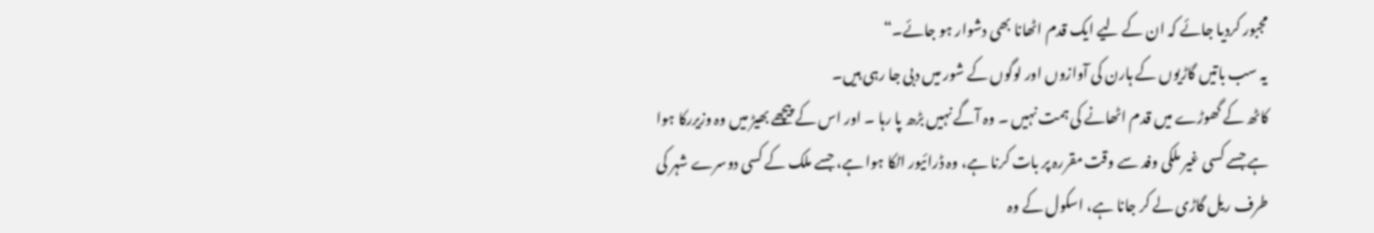مجبور کردیا جائے کہ ان کے لیے ایک قدم اٹھانا بھی دشوار ہو جائے۔“
یہ سب باتیں گاڑیوں کے ہارن کی آوازوں اور لوگوں کے شور میں دبی جا رہی ہیں۔
کاٹھ کے گھوڑے میں قدم اٹھانے کی ہمت نہیں ۔ وہ آگے نہیں بڑھ پا رہا ۔ اور اس کے پیچھے بھیڑ میں وہ وزیررکا ہوا ہے جسے کسی غیر ملکی وفد سے وقت مقررہ پر بات کرنا ہے، وہ ڈرائیور اٹکا ہوا ہے، جسے ملک کے کسی دوسرے شہر کی طرف ریل گاڑی لے کر جانا ہے، اسکول کے وہ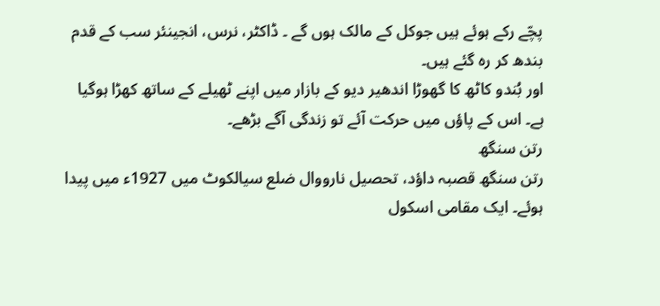پچّے رکے ہوئے ہیں جوکل کے مالک ہوں گے ۔ ڈاکٹر، نرس، انجینئر سب کے قدم بندھ کر رہ گئے ہیں۔
اور بُندو کاٹھ کا گھوڑا اندھیر دیو کے بازار میں اپنے ٹھیلے کے ساتھ کھڑا ہوگیا ہے۔ اس کے پاؤں میں حرکت آئے تو زندگی آگے بڑھے۔
رتن سنگھ
رتن سنگھ قصبہ داؤد، تحصیل نارووال ضلع سیالکوٹ میں 1927ء میں پیدا ہوئے۔ ایک مقامی اسکول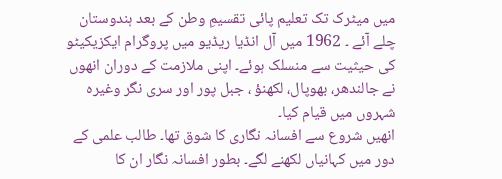میں میٹرک تک تعلیم پائی تقسیمِ وطن کے بعد ہندوستان چلے آئے ۔ 1962 میں آل انڈیا ریڈیو میں پروگرام ایکزیکیٹو کی حیثیت سے منسلک ہوئے۔ اپنی ملازمت کے دوران انھوں نے جالندھر، بھوپال، لکھنؤ ، جبل پور اور سری نگر وغیرہ شہروں میں قیام کیا۔
انھیں شروع سے افسانہ نگاری کا شوق تھا۔ طالب علمی کے دور میں کہانیاں لکھنے لگے۔ بطور افسانہ نگار ان کا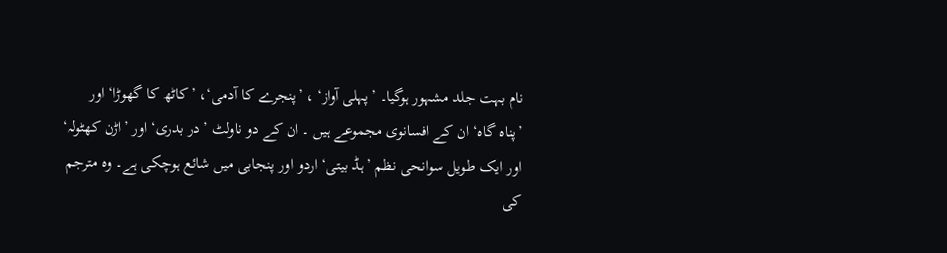نام بہت جلد مشہور ہوگیا۔ ’پہلی آواز‘ ، ’پنجرے کا آدمی‘، ’کاٹھ کا گھوڑا‘ اور ’پناہ گاہ‘ ان کے افسانوی مجموعے ہیں ۔ ان کے دو ناولٹ ’در بدری‘ اور ’اڑن کھٹولہ‘ اور ایک طویل سوانحی نظم ’ہڈ بیتی‘ اردو اور پنجابی میں شائع ہوچکی ہے۔ وہ مترجم کی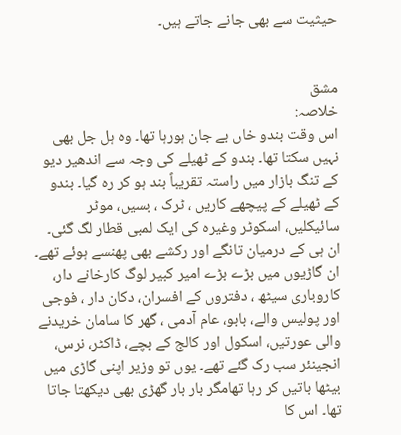حیثیت سے بھی جانے جاتے ہیں۔


مشق
خلاصہ:
اس وقت بندو خاں بے جان ہورہا تھا۔ وہ ہل جل بھی نہیں سکتا تھا۔ بندو کے ٹھیلے کی وجہ سے اندھیر دیو کے تنگ بازار میں راستہ تقریباً بند ہو کر رہ گیا۔ بندو کے ٹھیلے کے پیچھے کاریں ، ٹرک ، بسیں، موٹر سائیکلیں، اسکوٹر وغیرہ کی ایک لمبی قطار لگ گئی۔ ان ہی کے درمیان تانگے اور رکشے بھی پھنسے ہوئے تھے۔ ان گاڑیوں میں بڑے بڑے امیر کبیر لوگ کارخانے دار، کاروباری سیٹھ ، دفتروں کے افسران، دکان دار ، فوجی اور پولیس والے، بابو، عام آدمی ، گھر کا سامان خریدنے والی عورتیں، اسکول اور کالج کے بچے، ڈاکٹر، نرس، انجینئر سب رک گئے تھے۔ یوں تو وزیر اپنی گاڑی میں بیٹھا باتیں کر رہا تھامگر بار بار گھڑی بھی دیکھتا جاتا تھا۔ اس کا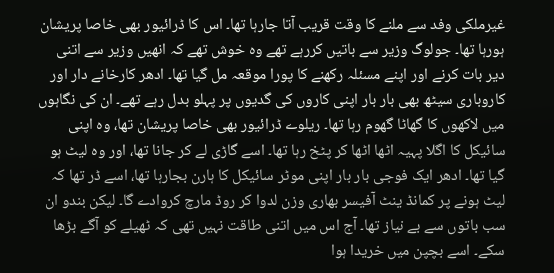غیرملکی وفد سے ملنے کا وقت قریب آتا جارہا تھا۔ اس کا ڈرائیور بھی خاصا پریشان ہورہا تھا۔ جولوگ وزیر سے باتیں کررہے تھے وہ خوش تھے کہ انھیں وزیر سے اتنی دیر بات کرنے اور اپنے مسئلہ رکھنے کا پورا موقعہ مل گیا تھا۔ ادھر کارخانے دار اور کاروباری سیٹھ بھی بار بار اپنی کاروں کی گدیوں پر پہلو بدل رہے تھے۔ ان کی نگاہوں میں لاکھوں کا گھاٹا گھوم رہا تھا۔ ریلوے ڈرائیور بھی خاصا پریشان تھا، وہ اپنی سائیکل کا اگلا پہیہ اٹھا اٹھا کر پٹخ رہا تھا۔ اسے گاڑی لے کر جانا تھا، اور وہ لیٹ ہو گیا تھا۔ ادھر ایک فوجی بار بار اپنی موٹر سائیکل کا ہارن بجارہا تھا، اسے ڈر تھا کہ لیٹ ہونے پر کمانڈ ینٹ آفیسر بھاری وزن لدوا کر روڈ مارچ کروادے گا۔ لیکن بندو ان سب باتوں سے بے نیاز تھا۔ آج اس میں اتنی طاقت نہیں تھی کہ ٹھیلے کو آگے بڑھا سکے۔ اسے بچپن میں خریدا ہوا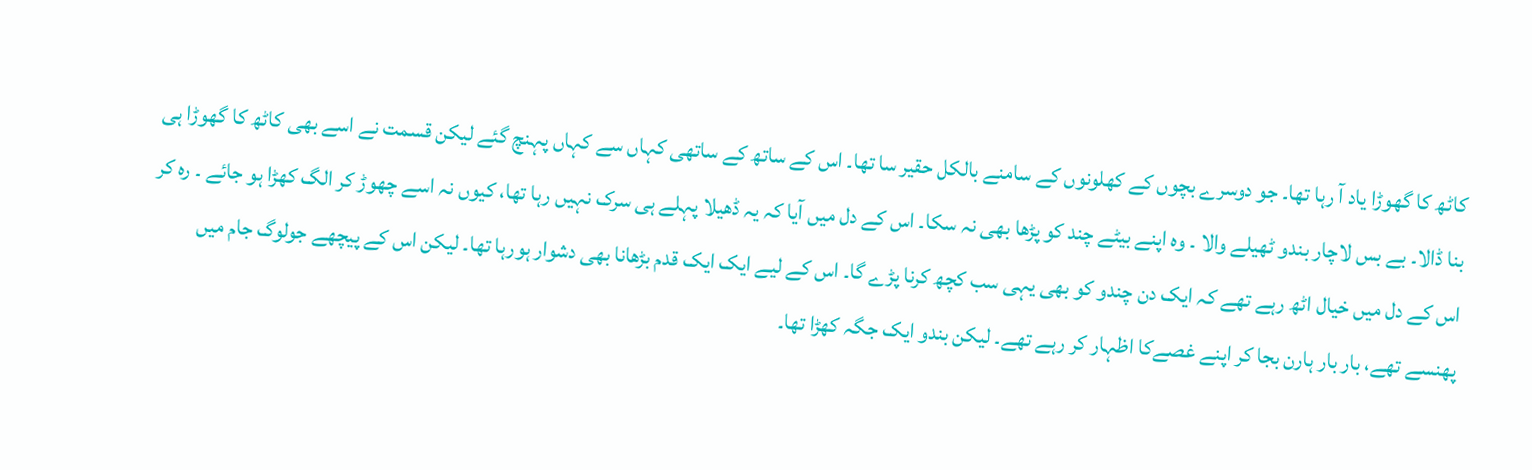کاٹھ کا گھوڑا یاد آ رہا تھا۔ جو دوسرے بچوں کے کھلونوں کے سامنے بالکل حقیر سا تھا۔ اس کے ساتھ کے ساتھی کہاں سے کہاں پہنچ گئے لیکن قسمت نے اسے بھی کاٹھ کا گھوڑا ہی بنا ڈالا۔ بے بس لاچار بندو ٹھیلے والا ۔ وہ اپنے بیٹے چند کو پڑھا بھی نہ سکا۔ اس کے دل میں آیا کہ یہ ڈھیلا پہلے ہی سرک نہیں رہا تھا، کیوں نہ اسے چھوڑ کر الگ کھڑا ہو جائے ۔ رہ کر اس کے دل میں خیال اٹھ رہے تھے کہ ایک دن چندو کو بھی یہی سب کچھ کرنا پڑے گا۔ اس کے لیے ایک ایک قدم بڑھانا بھی دشوار ہورہا تھا۔ لیکن اس کے پیچھے جولوگ جام میں پھنسے تھے، بار بار ہارن بجا کر اپنے غصےکا اظہار کر رہے تھے۔ لیکن بندو ایک جگہ کھڑا تھا۔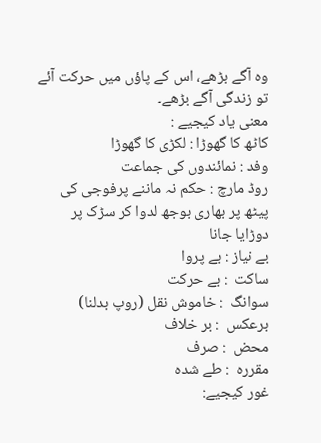وہ آگے بڑھے، اس کے پاؤں میں حرکت آئے تو زندگی آگے بڑھے۔
معنی یاد کیجیے :
کاٹھ کا گھوڑا : لکڑی کا گھوڑا
وفد : نمائندوں کی جماعت
روڈ مارچ : حکم نہ ماننے پرفوجی کی پیٹھ پر بھاری بوجھ لدوا کر سڑک پر دوڑایا جانا
بے نیاز : بے پروا
ساکت  : بے حرکت
سوانگ  : خاموش نقل (روپ بدلنا)
برعکس  : بر خلاف
محض  : صرف
مقررہ  : طے شدہ
غور کیجیے: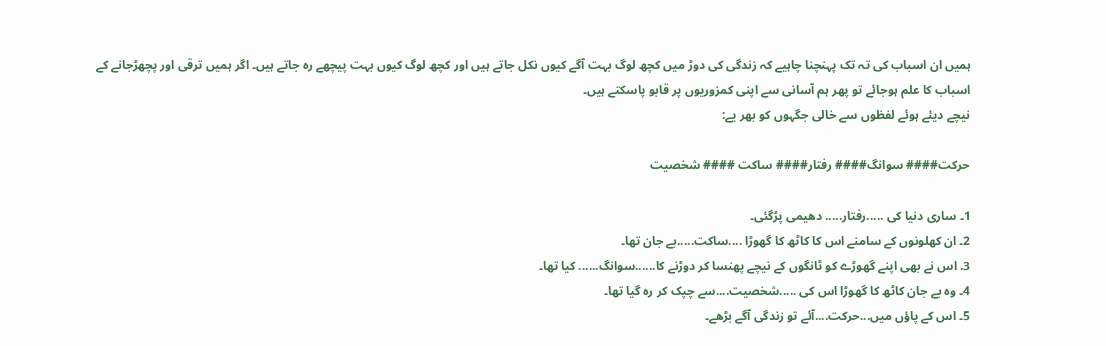ہمیں ان اسباب کی تہ تک پہنچنا چاہیے کہ زندگی کی دوڑ میں کچھ لوگ بہت آگے کیوں نکل جاتے ہیں اور کچھ لوگ کیوں بہت پیچھے رہ جاتے ہیں۔ اگر ہمیں ترقی اور پچھڑجانے کے اسباب کا علم ہوجائے تو پھر ہم آسانی سے اپنی کمزوریوں پر قابو پاسکتے ہیں۔
نیچے دیئے ہوئے لفظوں سے خالی جگہوں کو بھر یے:

حرکت#### سوانگ#### رفتار#### ساکت #### شخصیت

1۔ ساری دنیا کی .....رفتار..... دھیمی پڑگئی۔
2۔ ان کھلونوں کے سامنے اس کا کاٹھ کا گھوڑا ....ساکت.....بے جان تھا۔
3. اس نے بھی اپنے گھوڑے کو ٹانگوں کے نیچے پھنسا کر دوڑنے کا......سوانگ...... کیا تھا۔
4۔ وہ بے جان کاٹھ کا گھوڑا اس کی .....شخصیت....سے چپک کر رہ گیا تھا۔
5۔ اس کے پاؤں میں...حرکت....آئے تو زندگی آگے بڑھے۔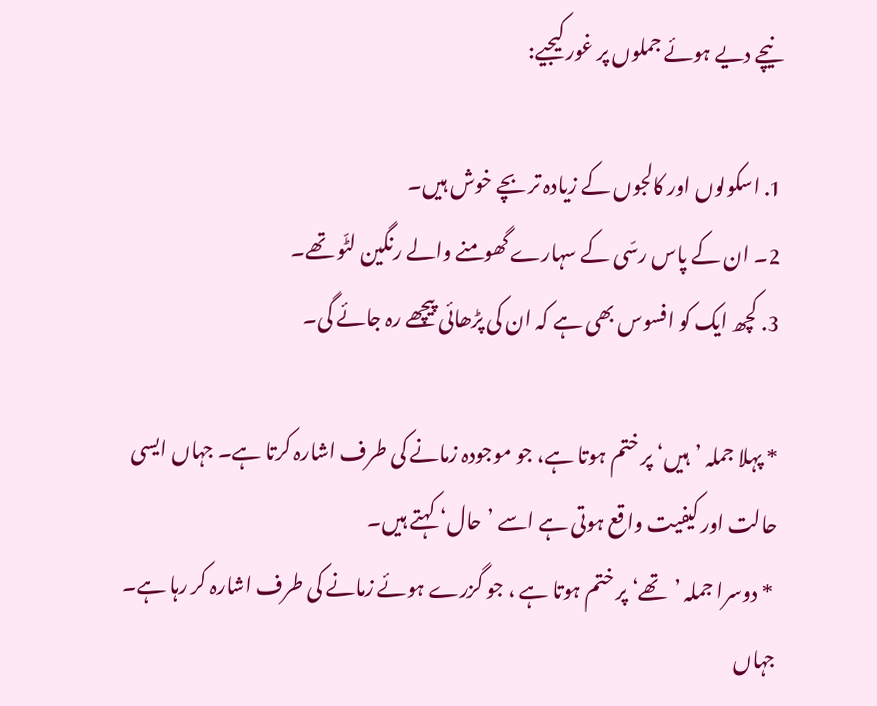نیچے دیے ہوئے جملوں پر غور کیجیے:

1. اسکولوں اور کالجوں کے زیادہ تر بچے خوش ہیں۔
2۔ ان کے پاس رسّی کے سہارے گھومنے والے رنگین لٹّو تھے۔
3. کچھ ایک کو افسوس بھی ہے کہ ان کی پڑھائی پیچھے رہ جائے گی۔

* پہلا جملہ ’ہیں‘ پر ختم ہوتا ہے، جو موجودہ زمانے کی طرف اشارہ کرتا ہے۔ جہاں ایسی حالت اور کیفیت واقع ہوتی ہے اسے ’حال‘ کہتے ہیں۔
 * دوسرا جملہ ’تھے‘ پر ختم ہوتا ہے ، جو گزرے ہوئے زمانے کی طرف اشارہ کر رہا ہے۔ جہاں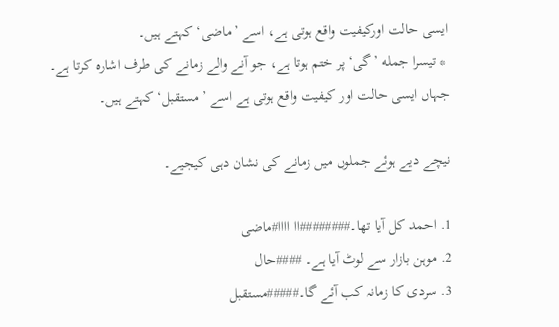ایسی حالت اورکیفیت واقع ہوتی ہے، اسے ’ماضی‘ کہتے ہیں۔
 * تیسرا جمله ’گی‘ پر ختم ہوتا ہے، جو آنے والے زمانے کی طرف اشارہ کرتا ہے۔ جہاں ایسی حالت اور کیفیت واقع ہوتی ہے اسے ’مستقبل‘ کہتے ہیں۔

نیچے دیے ہوئے جملوں میں زمانے کی نشان دہی کیجیے۔

1. احمد کل آیا تھا۔########اا اااا#ماضی
2. موہن بازار سے لوٹ آیا ہے۔ ####حال
3. سردی کا زمانہ کب آئے گا۔#####مستقبل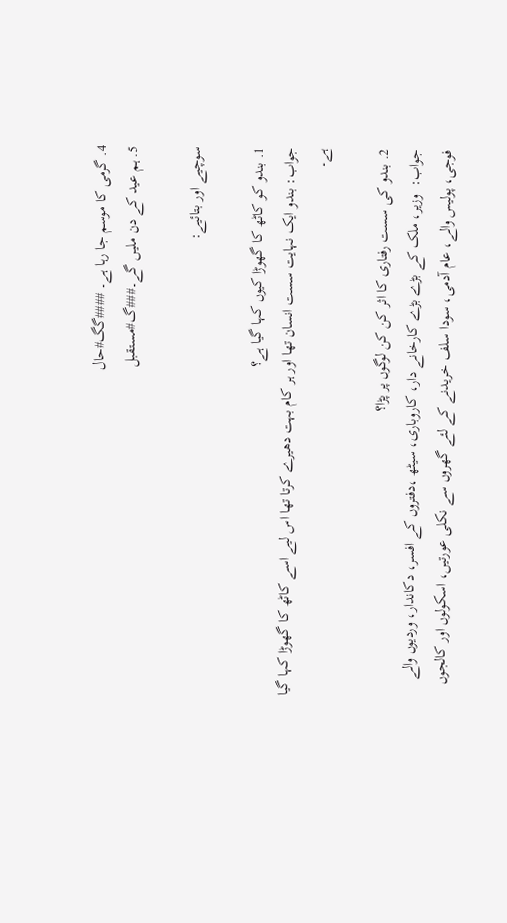4. گرمی کا موسم جا رہا ہے۔ ####گگ#حال
5. ہم عید کے دن ملیں گے۔###گ#مستقبل

سوچیے اور بتائیے:

1. بندو کو کاٹھ کا گھوڑا کیوں کہا گیا ہے؟
جواب: بندو ایک نہایت سست انسان تھا اور ہر کام بہت دھیرے کرتا تھا اس لیے اسے کاٹھ کا گھوڑا کہا گیا ہے۔

2. بندو کی سست رفتاری کا اثر کن کن لوگوں پر پڑا؟
جواب:  وزیر، ملک کے بڑے بڑے کارخانے دار، کاروباری، سیٹھ ،دفتروں کے افسر، دکاندار، وردیوں والے فوجی، پولیس والے، عام آدمی، سودا سلف خریدنے کے لئے گھروں سے نکلی عورتیں، اسکولوں اور کالجوں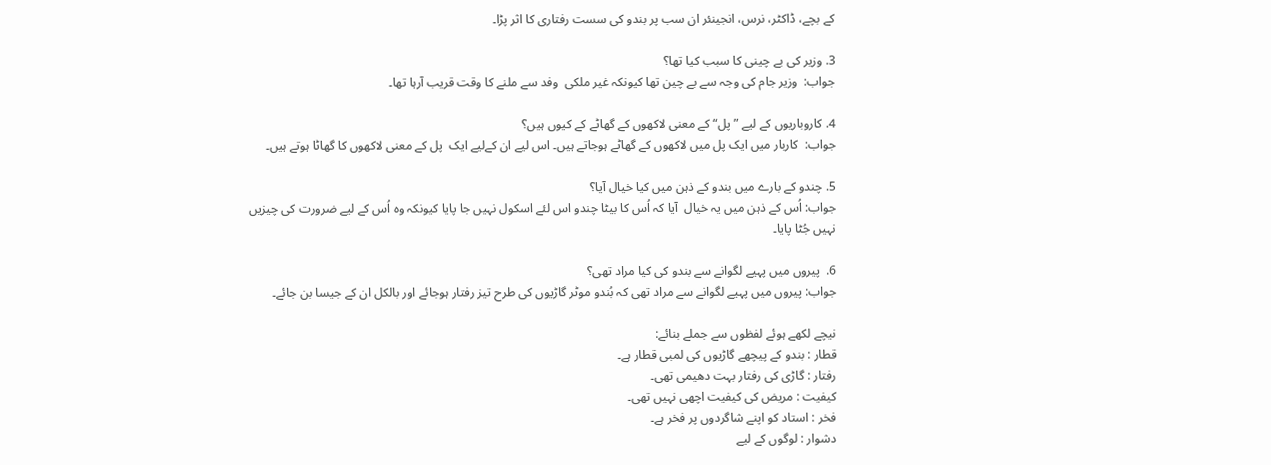کے بچے، ڈاکٹر، نرس، انجینئر ان سب پر بندو کی سست رفتاری کا اثر پڑا۔

3. وزیر کی بے چینی کا سبب کیا تھا؟
جواب:  وزیر جام کی وجہ سے بے چین تھا کیونکہ غیر ملکی  وفد سے ملنے کا وقت قریب آرہا تھا۔

4. کاروباریوں کے لیے ”پل“ کے معنی لاکھوں کے گھاٹے کے کیوں ہیں؟
جواب:  کاربار میں ایک پل میں لاکھوں کے گھاٹے ہوجاتے ہیں۔ اس لیے ان کےلیے ایک  پل کے معنی لاکھوں کا گھاٹا ہوتے ہیں۔

5. چندو کے بارے میں بندو کے ذہن میں کیا خیال آیا؟
جواب: اُس کے ذہن میں یہ خیال  آیا کہ اُس کا بیٹا چندو اس لئے اسکول نہیں جا پایا کیونکہ وہ اُس کے لیے ضرورت کی چیزیں نہیں جُٹا پایا۔

6.  پیروں میں پہیے لگوانے سے بندو کی کیا مراد تھی؟
جواب: پیروں میں پہیے لگوانے سے مراد تھی کہ بُندو موٹر گاڑیوں کی طرح تیز رفتار ہوجائے اور بالکل ان کے جیسا بن جائے۔

نیچے لکھے ہوئے لفظوں سے جملے بنائے:
قطار : بندو کے پیچھے گاڑیوں کی لمبی قطار ہے۔
رفتار : گاڑی کی رفتار بہت دھیمی تھی۔
کیفیت : مریض کی کیفیت اچھی نہیں تھی۔
فخر : استاد کو اپنے شاگردوں پر فخر ہے۔
دشوار : لوگوں کے لیے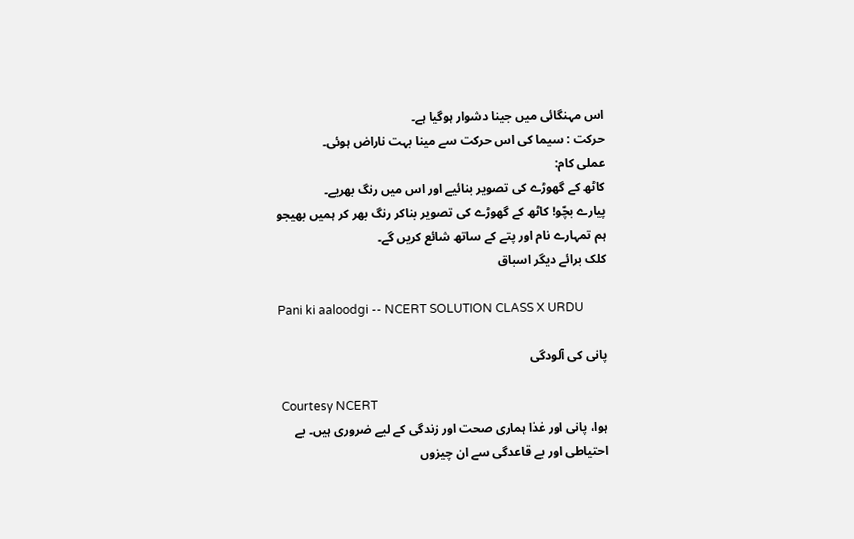اس مہنگائی میں جینا دشوار ہوگیا ہے۔
حرکت : سیما کی اس حرکت سے مینا بہت ناراض ہوئی۔
عملی کام:
کاٹھ کے گھوڑے کی تصویر بنائیے اور اس میں رنگ بھریے۔
پیارے بچّو! کاٹھ کے گھوڑے کی تصویر بناکر رنگ بھر کر ہمیں بھیجو ہم تمہارے نام اور پتے کے ساتھ شائع کریں گے۔
کلک برائے دیگر اسباق

Pani ki aaloodgi -- NCERT SOLUTION CLASS X URDU

پانی کی آلودگی

 Courtesy NCERT
ہوا، پانی اور غذا ہماری صحت اور زندگی کے لیے ضروری ہیں۔ بے احتیاطی اور بے قاعدگی سے ان چیزوں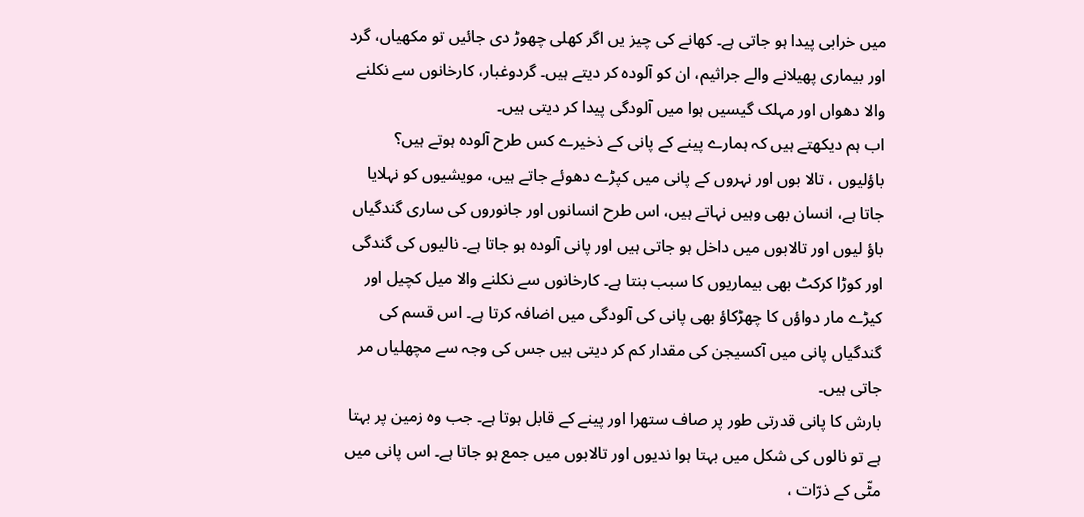میں خرابی پیدا ہو جاتی ہے۔ کھانے کی چیز یں اگر کھلی چھوڑ دی جائیں تو مکھیاں، گرد اور بیماری پھیلانے والے جراثیم، ان کو آلودہ کر دیتے ہیں۔ گردوغبار، کارخانوں سے نکلنے والا دھواں اور مہلک گیسیں ہوا میں آلودگی پیدا کر دیتی ہیں۔
اب ہم دیکھتے ہیں کہ ہمارے پینے کے پانی کے ذخیرے کس طرح آلودہ ہوتے ہیں؟ باؤلیوں ، تالا بوں اور نہروں کے پانی میں کپڑے دھوئے جاتے ہیں، مویشیوں کو نہلایا جاتا ہے، انسان بھی وہیں نہاتے ہیں، اس طرح انسانوں اور جانوروں کی ساری گندگیاں باؤ لیوں اور تالابوں میں داخل ہو جاتی ہیں اور پانی آلودہ ہو جاتا ہے۔ نالیوں کی گندگی اور کوڑا کرکٹ بھی بیماریوں کا سبب بنتا ہے۔ کارخانوں سے نکلنے والا میل کچیل اور کیڑے مار دواؤں کا چھڑکاؤ بھی پانی کی آلودگی میں اضافہ کرتا ہے۔ اس قسم کی گندگیاں پانی میں آکسیجن کی مقدار کم کر دیتی ہیں جس کی وجہ سے مچھلیاں مر جاتی ہیں۔
بارش کا پانی قدرتی طور پر صاف ستھرا اور پینے کے قابل ہوتا ہے۔ جب وہ زمین پر بہتا ہے تو نالوں کی شکل میں بہتا ہوا ندیوں اور تالابوں میں جمع ہو جاتا ہے۔ اس پانی میں مٹّی کے ذرّات ،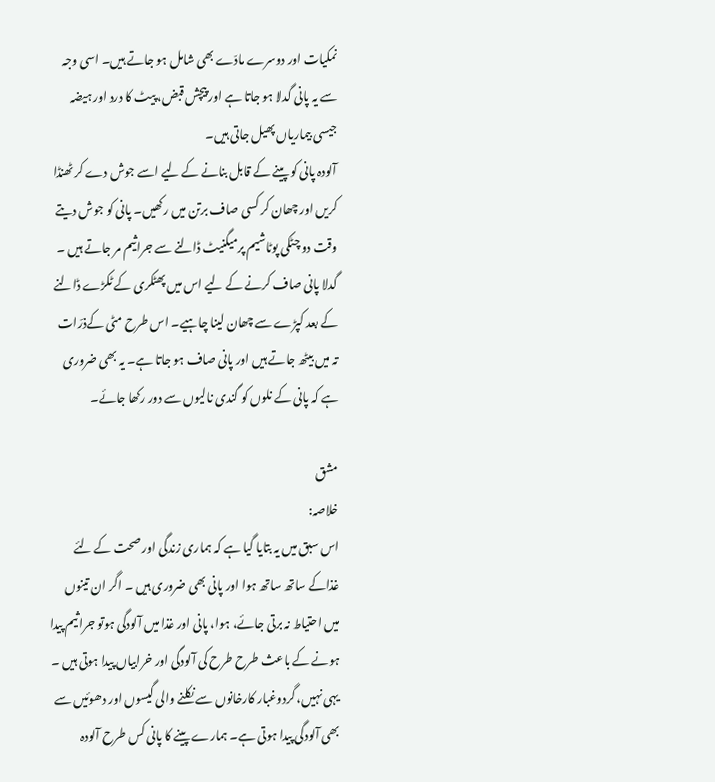نمکیات اور دوسرے مادّے بھی شامل ہو جاتے ہیں۔ اسی وجہ سے یہ پانی گدلا ہو جاتا ہے اور پیچش قبض، پیٹ کا درد اور ہیضہ جیسی بیماریاں پھیل جاتی ہیں۔
آلودہ پانی کو پینے کے قابل بنانے کے لیے اسے جوش دے کر ٹھنڈا کریں اور چھان کر کسی صاف برتن میں رکھیں۔ پانی کو جوش دیتے وقت دو چٹکی پوٹاشیم پرمیگنیٹ ڈالنے سے جراثیم مر جاتے ہیں ۔ گدلا پانی صاف کرنے کے لیے اس میں پھٹکری کے ٹکڑے ڈالنے کے بعد کپڑے سے چھان لینا چاہیے۔ اس طرح مٹی کےذرّات تہ میں بیٹھ جاتے ہیں اور پانی صاف ہو جاتا ہے۔ یہ بھی ضروری ہے کہ پانی کے نلوں کو گندی نالیوں سے دور رکھا جائے۔

مشق
خلاصہ:
اس سبق میں یہ بتایا گیا ہے کہ ہماری زندگی اور صحت کے لئے غذاکے ساتھ ساتھ ہوا اور پانی بھی ضروری ہیں ۔ اگر ان تینوں میں احتیاط نہ برتی جائے، ہوا، پانی اور غذا میں آلودگی ہوتو جراثیم پیدا ہونے کے باعث طرح طرح کی آلودگی اور خرابیاں پیدا ہوتی ہیں ۔ یہی نہیں، گردوغبار کارخانوں سے نکلنے والی گیسوں اور دھوئیں سے بھی آلودگی پیدا ہوتی ہے۔ ہمارے پینے کا پانی کس طرح آلودہ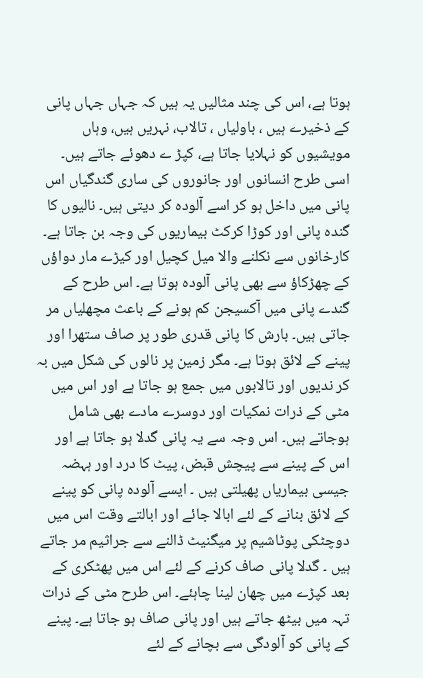ہوتا ہے، اس کی چند مثالیں یہ ہیں کہ جہاں جہاں پانی کے ذخیرے ہیں ، باولیاں ، تالاب، نہریں ہیں، وہاں مویشیوں کو نہلایا جاتا ہے، کپڑ ے دھوئے جاتے ہیں۔ اسی طرح انسانوں اور جانوروں کی ساری گندگیاں اس پانی میں داخل ہو کر اسے آلودہ کر دیتی ہیں۔ نالیوں کا گندہ پانی اور کوڑا کرکٹ بیماریوں کی وجہ بن جاتا ہے۔ کارخانوں سے نکلنے والا میل کچیل اور کیڑے مار دواؤں کے چھڑکاؤ سے بھی پانی آلودہ ہوتا ہے۔ اس طرح کے گندے پانی میں آکسیجن کم ہونے کے باعث مچھلیاں مر جاتی ہیں۔ بارش کا پانی قدری طور پر صاف ستھرا اور پینے کے لائق ہوتا ہے۔ مگر زمین پر نالوں کی شکل میں بہ کر ندیوں اور تالابوں میں جمع ہو جاتا ہے اور اس میں مٹی کے ذرات نمکیات اور دوسرے مادے بھی شامل ہوجاتے ہیں۔ اس وجہ سے یہ پانی گدلا ہو جاتا ہے اور اس کے پینے سے پیچش قبض، پیٹ کا درد اور ہہضہ جیسی بیماریاں پھیلتی ہیں ۔ ایسے آلودہ پانی کو پینے کے لائق بنانے کے لئے ابالا جائے اور ابالتے وقت اس میں دوچٹکی پوٹاشیم پر میگنیٹ ڈالنے سے جراثیم مر جاتے ہیں ۔ گدلا پانی صاف کرنے کے لئے اس میں پھٹکری کے بعد کپڑے میں چھان لینا چاہئے۔ اس طرح مٹی کے ذرات تہہ میں بیٹھ جاتے ہیں اور پانی صاف ہو جاتا ہے۔ پینے کے پانی کو آلودگی سے بچانے کے لئے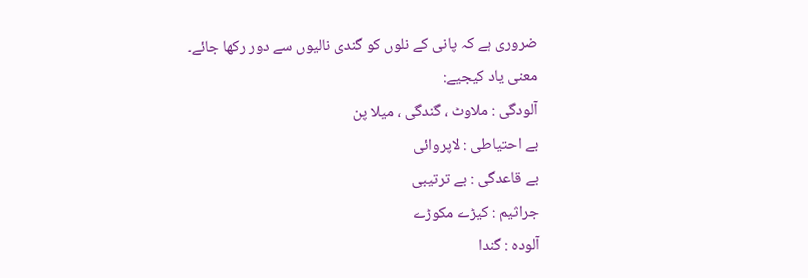ضروری ہے کہ پانی کے نلوں کو گندی نالیوں سے دور رکھا جائے۔
معنی یاد کیجیے:
آلودگی : ملاوٹ ، گندگی ، میلا پن
بے احتیاطی : لاپروائی
بے قاعدگی : بے ترتیبی
جراثیم : کیڑے مکوڑے
آلودہ : گندا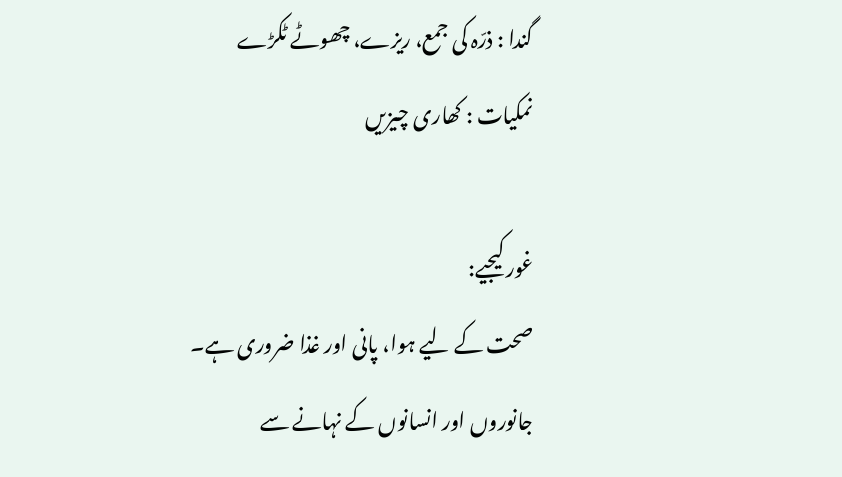گندا : ذرّہ کی جمع، ریزے، چھوٹے ٹکڑے
نمکیات : کھاری چیزیں

غور کیجیے:
صحت کے لیے ہوا، پانی اور غذا ضروری ہے۔
جانوروں اور انسانوں کے نہانے سے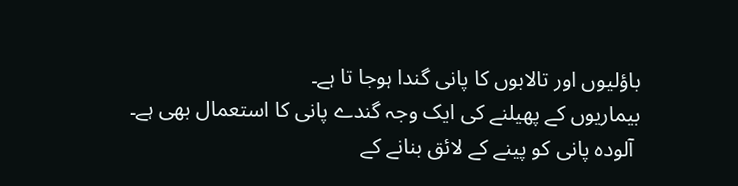باؤلیوں اور تالابوں کا پانی گندا ہوجا تا ہے۔
بیماریوں کے پھیلنے کی ایک وجہ گندے پانی کا استعمال بھی ہے۔
 آلودہ پانی کو پینے کے لائق بنانے کے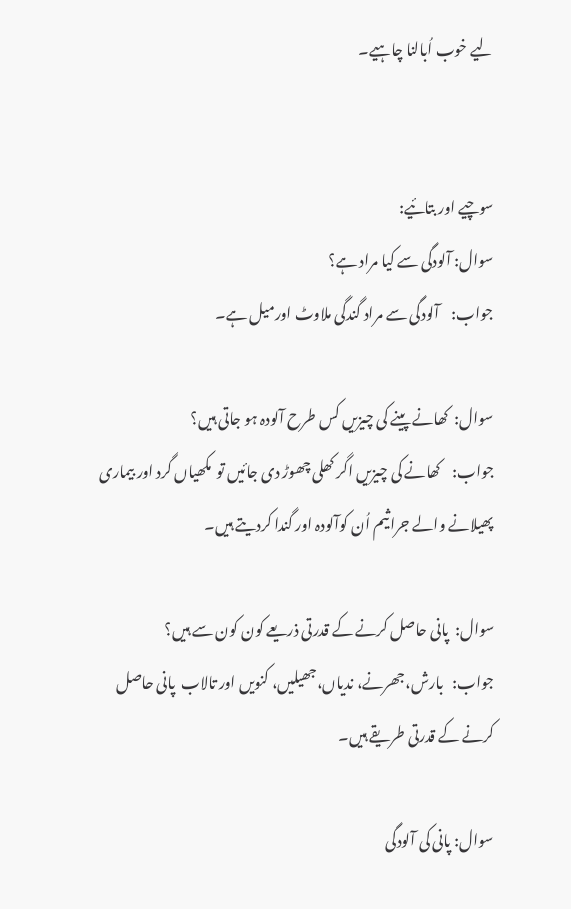لیے خوب اُبالنا چاہیے۔


سوچیے اور بتائیے:
سوال: آلودگی سے کیا مراد ہے؟
جواب:    آلودگی سے مراد گندگی ملاوٹ اورمیل ہے۔

سوال:  کھانے پینے کی چیزیں کس طرح آلودہ ہو جاتی ہیں؟
جواب:    کھانے کی چیزیں اگر کھلی چھوڑ دی جائیں تو  مکھیاں گرد اور بیماری پھیلانے والے جراثیم اُن کوآلودہ اور گندا کردیتے ہیں۔

سوال:  پانی حاصل کرنے کے قدرتی ذریعے کون کون سے ہیں؟
جواب:   بارش،جھرنے، ندیاں،جھیلیں، کنویں اور تالاب  پانی حاصل کرنے کے قدرتی طریقے ہیں۔

سوال: پانی کی آلودگی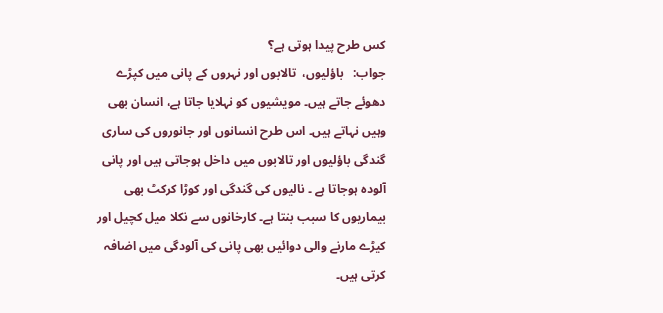کس طرح پیدا ہوتی ہے؟
جواب:   باؤلیوں،  تالابوں اور نہروں کے پانی میں کپڑے دھوئے جاتے ہیں۔ مویشیوں کو نہلایا جاتا ہے، انسان بھی وہیں نہاتے ہیں۔ اس طرح انسانوں اور جانوروں کی ساری گندگی باؤلیوں اور تالابوں میں داخل ہوجاتی ہیں اور پانی آلودہ ہوجاتا ہے ۔ نالیوں کی گندگی اور کوڑا کرکٹ بھی بیماریوں کا سبب بنتا ہے۔ کارخانوں سے نکلا میل کچیل اور کیڑے مارنے والی دوائیں بھی پانی کی آلودگی میں اضافہ کرتی ہیں۔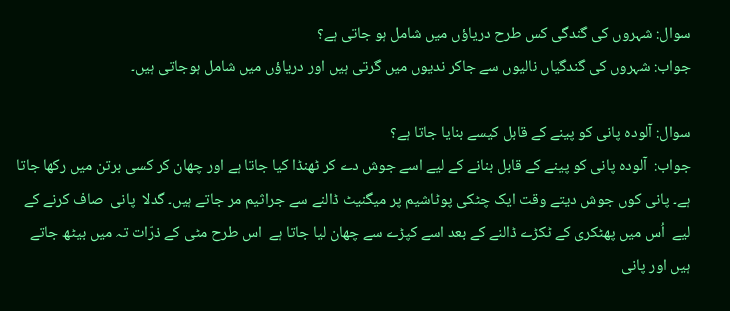سوال: شہروں کی گندگی کس طرح دریاؤں میں شامل ہو جاتی ہے؟
جواب: شہروں کی گندگیاں نالیوں سے جاکر ندیوں میں گرتی ہیں اور دریاؤں میں شامل ہوجاتی ہیں۔

سوال: آلودہ پانی کو پینے کے قابل کیسے بنایا جاتا ہے؟
جواب:  آلودہ پانی کو پینے کے قابل بنانے کے لیے اسے جوش دے کر ٹھنڈا کیا جاتا ہے اور چھان کر کسی برتن میں رکھا جاتا ہے۔ پانی کوں جوش دیتے وقت ایک چٹکی پوٹاشیم پر میگنیٹ ڈالنے سے جراثیم مر جاتے ہیں۔ گدلا  پانی  صاف کرنے کے لیے  اُس میں پھٹکری کے ٹکڑے ڈالنے کے بعد اسے کپڑے سے چھان لیا جاتا ہے  اس طرح مٹی کے ذرّات تہ میں بیٹھ جاتے ہیں اور پانی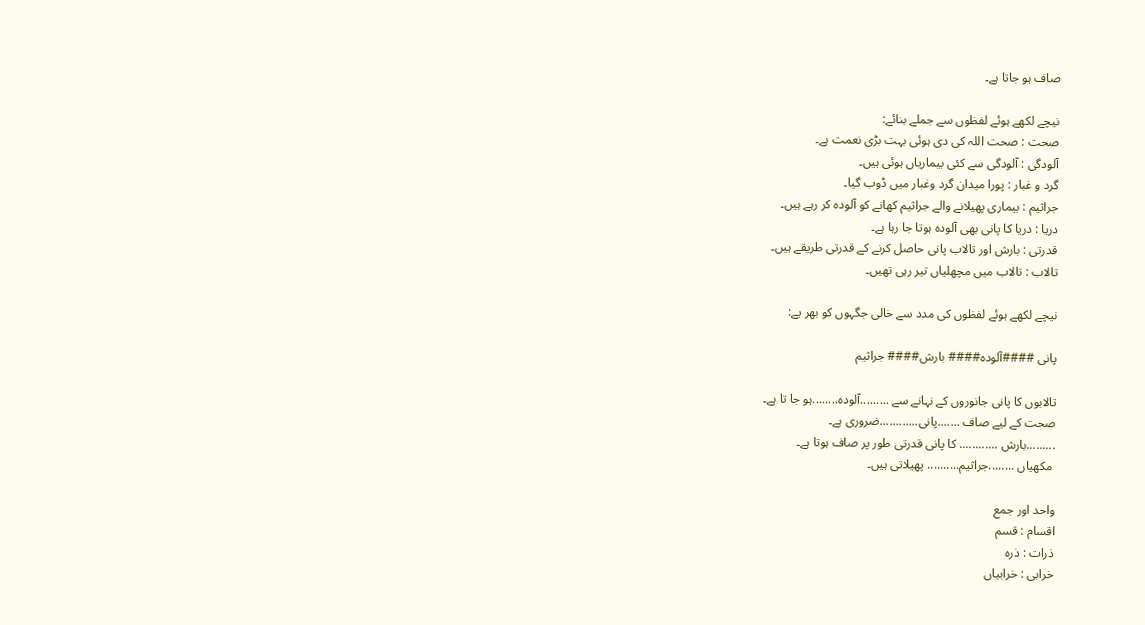صاف ہو جاتا ہے۔

نیچے لکھے ہوئے لفظوں سے جملے بنائے:
صحت : صحت اللہ کی دی ہوئی بہت بڑی نعمت ہے۔
آلودگی : آلودگی سے کئی بیماریاں ہوئی ہیں۔
گرد و غبار : پورا میدان گرد وغبار میں ڈوب گیا۔
جراثیم : بیماری پھیلانے والے جراثیم کھانے کو آلودہ کر رہے ہیں۔
دریا : دریا کا پانی بھی آلودہ ہوتا جا رہا ہے۔
قدرتی : بارش اور تالاب پانی حاصل کرنے کے قدرتی طریقے ہیں۔
تالاب : تالاب میں مچھلیاں تیر رہی تھیں۔

نیچے لکھے ہوئے لفظوں کی مدد سے خالی جگہوں کو بھر یے:

پانی ####آلوده#### بارش#### جراثیم

تالابوں کا پانی جانوروں کے نہانے سے .........آلوده........ہو جا تا ہے۔
صحت کے لیے صاف .......پانی............ضروری ہے۔
.........بارش ............ کا پانی قدرتی طور پر صاف ہوتا ہے۔
 مکھیاں ........جراثیم.......... پھیلاتی ہیں۔

واحد اور جمع
اقسام : قسم
ذرات : ذرہ
خرابی : خرابیاں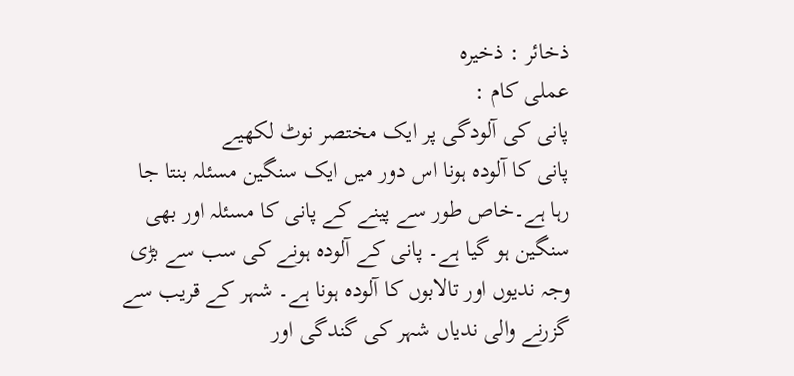ذخائر : ذخیرہ
عملی کام :
پانی کی آلودگی پر ایک مختصر نوٹ لکھیے
پانی کا آلودہ ہونا اس دور میں ایک سنگین مسئلہ بنتا جا رہا ہے۔خاص طور سے پینے کے پانی کا مسئلہ اور بھی سنگین ہو گیا ہے۔ پانی کے آلودہ ہونے کی سب سے بڑی وجہ ندیوں اور تالابوں کا آلودہ ہونا ہے۔ شہر کے قریب سے گزرنے والی ندیاں شہر کی گندگی اور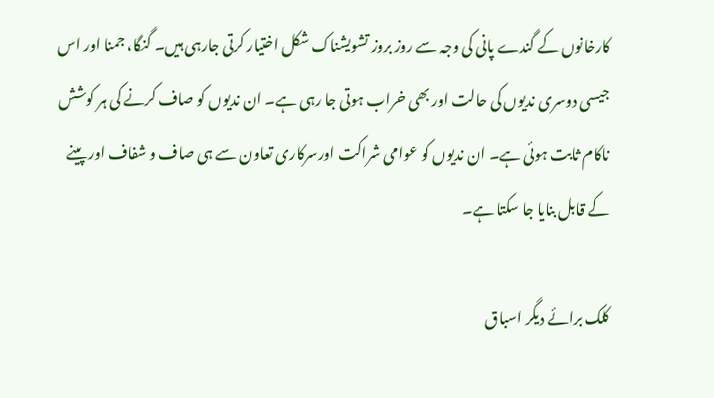کارخانوں کے گندے پانی کی وجہ سے روز بروز تشویشناک شکل اختیار کرتی جارہی ہیں۔ گنگا، جمنا اور اس جیسی دوسری ندیوں کی حالت اور بھی خراب ہوتی جا رہی ہے۔ ان ندیوں کو صاف کرنے کی ہر کوشش ناکام ثابت ہوئی ہے۔ ان ندیوں کو عوامی شراکت اورسرکاری تعاون سے ہی صاف و شفاف اور پینے کے قابل بنایا جا سکتا ہے۔

کلک برائے دیگر اسباق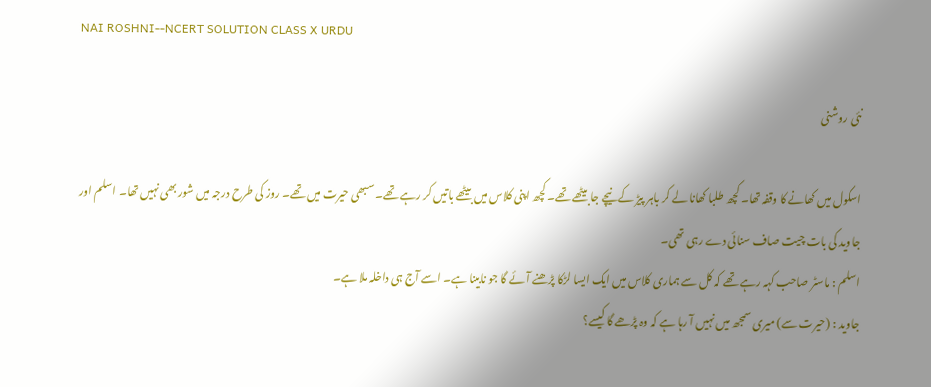NAI ROSHNI--NCERT SOLUTION CLASS X URDU

نئی روشنی

اسکول میں کھانے کا وقفہ تھا۔ کچھ طلبا کھانا لے کر باہر پیڑ کے نیچے جا بیٹھے تھے۔ کچھ اپنی کلاس میں بیٹھے باتیں کر رہے تھے۔ سبھی حیرت میں تھے۔ روز کی طرح درجہ میں شور بھی نہیں تھا۔ اسلم اور جاوید کی بات چیت صاف سنائی دے رہی تھی۔
اسلم : ماسٹر صاحب کہہ رہے تھے کہ کل سے ہماری کلاس میں ایک ایسا لڑکا پڑھنے آئے گا جو نابینا ہے۔ اسے آج ہی داخلہ ملا ہے۔
جاوید : (حیرت سے) میری سمجھ میں نہیں آ رہا ہے کہ وہ پڑھے گا کیسے؟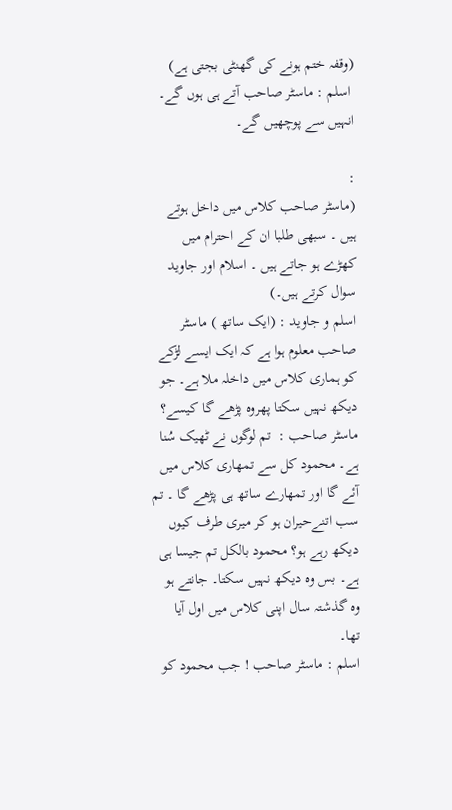(وقفہ ختم ہونے کی گھنٹی بجتی ہے)
 اسلم : ماسٹر صاحب آتے ہی ہوں گے۔ انہیں سے پوچھیں گے۔

:
(ماسٹر صاحب کلاس میں داخل ہوتے ہیں ۔ سبھی طلبا ان کے احترام میں کھڑے ہو جاتے ہیں ۔ اسلام اور جاوید سوال کرتے ہیں۔)
اسلم و جاوید : (ایک ساتھ ) ماسٹر صاحب معلوم ہوا ہے کہ ایک ایسے لڑکے کو ہماری کلاس میں داخلہ ملا ہے۔ جو دیکھ نہیں سکتا پھروہ پڑھے گا کیسے؟
ماسٹر صاحب :  تم لوگوں نے ٹھیک سُنا ہے۔ محمود کل سے تمھاری کلاس میں آئے گا اور تمھارے ساتھ ہی پڑھے گا ۔ تم سب اتنےحیران ہو کر میری طرف کیوں دیکھ رہے ہو؟ محمود بالکل تم جیسا ہی ہے۔ بس وہ دیکھ نہیں سکتا۔ جانتے ہو وہ گذشتہ سال اپنی کلاس میں اول آیا تھا۔
اسلم : ماسٹر صاحب ! جب محمود کو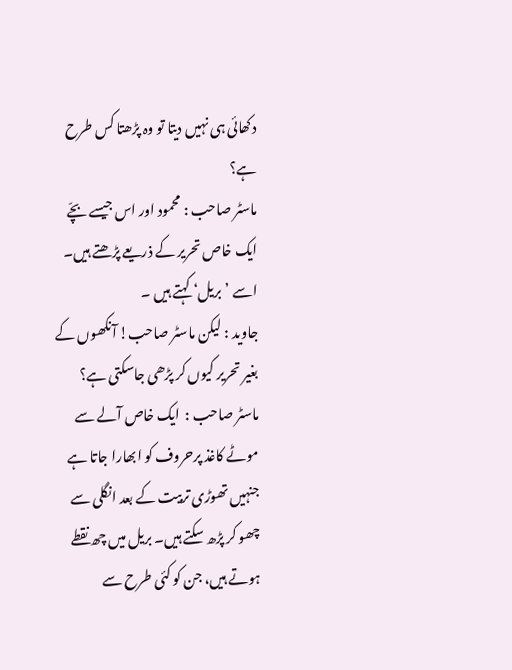دکھائی ہی نہیں دیتا تو وہ پڑھتا کس طرح ہے؟
ماسٹر صاحب : محمود اور اس جیسے بچّے ایک خاص تحریر کے ذریعے پڑھتے ہیں۔ اسے ’بریل‘ کہتے ہیں ۔
جاوید : لیکن ماسٹر صاحب! آنکھوں کے بغیر تحریر کیوں کر پڑھی جاسکتی ہے؟
ماسٹر صاحب :  ایک خاص آلے سے موٹے کاغذ پرحروف کو ابھارا جاتا ہے جنہیں تھوڑی تربیت کے بعد انگلی سے چھو کر پڑھ سکتے ہیں۔ بریل میں چھ نقطے ہوتے ہیں، جن کو کئی طرح سے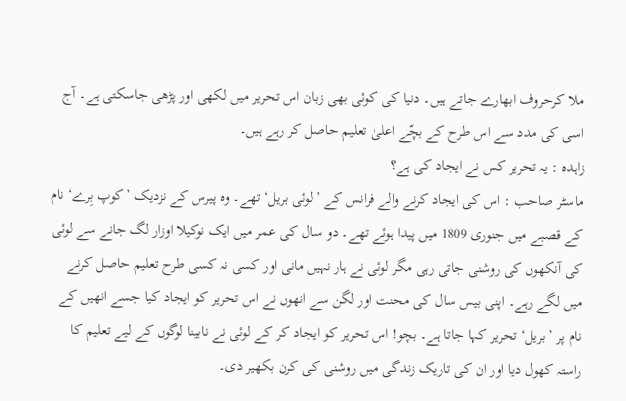ملا کرحروف ابھارے جاتے ہیں۔ دنیا کی کوئی بھی زبان اس تحریر میں لکھی اور پڑھی جاسکتی ہے۔ آج اسی کی مدد سے اس طرح کے بچّے اعلیٰ تعلیم حاصل کر رہے ہیں۔
زاہده : یہ تحریر کس نے ایجاد کی ہے؟
ماسٹر صاحب : اس کی ایجاد کرنے والے فرانس کے ’لوئی بریل‘ تھے۔ وہ پیرس کے نزدیک ’کوپ بِرے‘ نام کے قصبے میں جنوری 1809 میں پیدا ہوئے تھے۔ دو سال کی عمر میں ایک نوکیلا اوزار لگ جانے سے لوئی کی آنکھوں کی روشنی جاتی رہی مگر لوئی نے ہار نہیں مانی اور کسی نہ کسی طرح تعلیم حاصل کرنے میں لگے رہے۔ اپنی بیس سال کی محنت اور لگن سے انھوں نے اس تحریر کو ایجاد کیا جسے انھیں کے نام پر ’بریل‘ تحریر کہا جاتا ہے۔ بچو! اس تحریر کو ایجاد کر کے لوئی نے نابینا لوگوں کے لیے تعلیم کا راستہ کھول دیا اور ان کی تاریک زندگی میں روشنی کی کرن بکھیر دی۔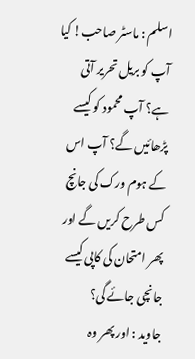اسلم : ماسٹر صاحب! کیا آپ کو بریل تحریر آتی ہے؟ آپ محمود کو کیسے پڑھائیں گے؟ آپ اس کے ہوم ورک کی جانچ کس طرح کریں گے اور پھر امتحان کی کاپی کیسے جانچی جائے گی؟
جاوید : اور پھر وہ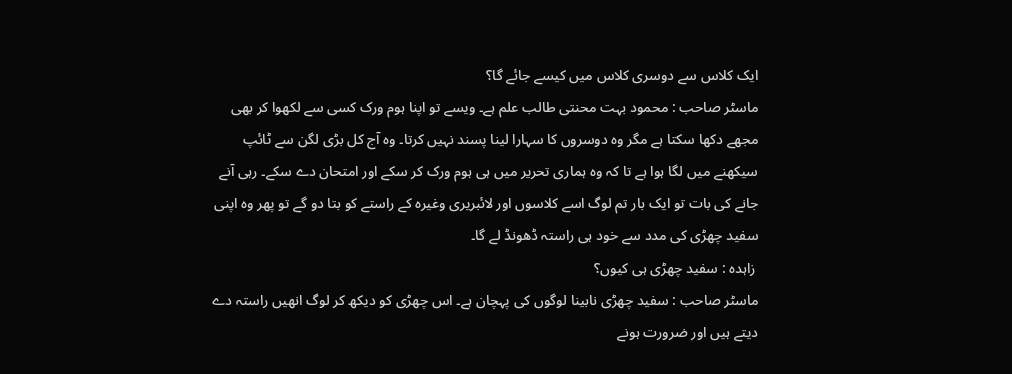ایک کلاس سے دوسری کلاس میں کیسے جائے گا؟
ماسٹر صاحب : محمود بہت محنتی طالب علم ہے۔ ویسے تو اپنا ہوم ورک کسی سے لکھوا کر بھی مجھے دکھا سکتا ہے مگر وہ دوسروں کا سہارا لینا پسند نہیں کرتا۔ وہ آج کل بڑی لگن سے ٹائپ سیکھنے میں لگا ہوا ہے تا کہ وہ ہماری تحریر میں ہی ہوم ورک کر سکے اور امتحان دے سکے۔ رہی آنے جانے کی بات تو ایک بار تم لوگ اسے کلاسوں اور لائبریری وغیرہ کے راستے کو بتا دو گے تو پھر وہ اپنی سفید چھڑی کی مدد سے خود ہی راستہ ڈھونڈ لے گا۔
 زاہده : سفید چھڑی ہی کیوں؟
ماسٹر صاحب : سفید چھڑی نابینا لوگوں کی پہچان ہے۔ اس چھڑی کو دیکھ کر لوگ انھیں راستہ دے دیتے ہیں اور ضرورت ہونے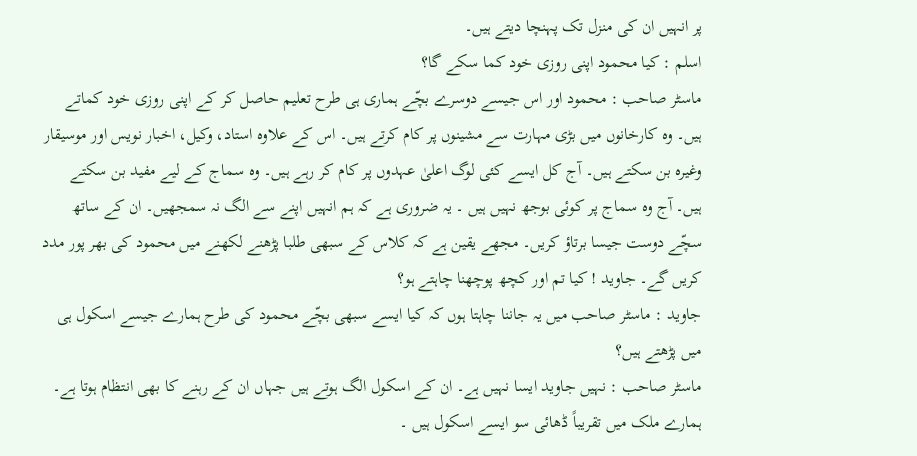پر انہیں ان کی منزل تک پہنچا دیتے ہیں۔
اسلم : کیا محمود اپنی روزی خود کما سکے گا؟
ماسٹر صاحب : محمود اور اس جیسے دوسرے بچّے ہماری ہی طرح تعلیم حاصل کر کے اپنی روزی خود کماتے ہیں۔ وہ کارخانوں میں بڑی مہارت سے مشینوں پر کام کرتے ہیں۔ اس کے علاوہ استاد، وکیل، اخبار نویس اور موسیقار وغیرہ بن سکتے ہیں۔ آج کل ایسے کئی لوگ اعلیٰ عہدوں پر کام کر رہے ہیں۔ وہ سماج کے لیے مفید بن سکتے ہیں۔ آج وہ سماج پر کوئی بوجھ نہیں ہیں ۔ یہ ضروری ہے کہ ہم انہیں اپنے سے الگ نہ سمجھیں۔ ان کے ساتھ سچّے دوست جیسا برتاؤ کریں۔ مجھے یقین ہے کہ کلاس کے سبھی طلبا پڑھنے لکھنے میں محمود کی بھر پور مدد کریں گے۔ جاوید ! کیا تم اور کچھ پوچھنا چاہتے ہو؟
جاوید : ماسٹر صاحب میں یہ جاننا چاہتا ہوں کہ کیا ایسے سبھی بچّے محمود کی طرح ہمارے جیسے اسکول ہی میں پڑھتے ہیں؟
ماسٹر صاحب : نہیں جاوید ایسا نہیں ہے۔ ان کے اسکول الگ ہوتے ہیں جہاں ان کے رہنے کا بھی انتظام ہوتا ہے۔ ہمارے ملک میں تقریباً ڈھائی سو ایسے اسکول ہیں ۔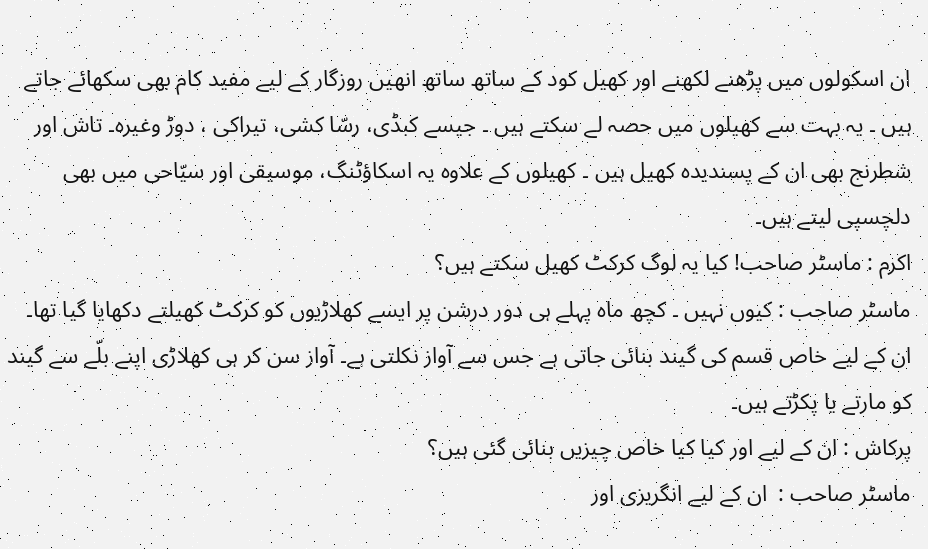ان اسکولوں میں پڑھنے لکھنے اور کھیل کود کے ساتھ ساتھ انھیں روزگار کے لیے مفید کام بھی سکھائے جاتے ہیں ۔ یہ بہت سے کھیلوں میں حصہ لے سکتے ہیں ۔ جیسے کبڈی، رسّا کشی، تیراکی ، دوڑ وغیرہ۔ تاش اور شطرنج بھی ان کے پسندیدہ کھیل ہیں ۔ کھیلوں کے علاوہ یہ اسکاؤٹنگ، موسیقی اور سیّاحی میں بھی دلچسپی لیتے ہیں۔
اکرم : ماسٹر صاحب! کیا یہ لوگ کرکٹ کھیل سکتے ہیں؟
ماسٹر صاحب : کیوں نہیں ۔ کچھ ماہ پہلے ہی دور درشن پر ایسے کھلاڑیوں کو کرکٹ کھیلتے دکھایا گیا تھا۔ ان کے لیے خاص قسم کی گیند بنائی جاتی ہے جس سے آواز نکلتی ہے۔ آواز سن کر ہی کھلاڑی اپنے بلّے سے گیند کو مارتے یا پکڑتے ہیں۔
پرکاش : ان کے لیے اور کیا کیا خاص چیزیں بنائی گئی ہیں؟
ماسٹر صاحب :  ان کے لیے انگریزی اور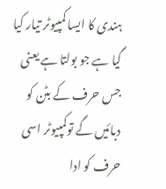ہندی کا ایسا کمپیوٹر تیار کیا گیا ہے جو بولتا ہے یعنی جس حرف کے بٹن کو دبائیں گے توکمپیوٹر اسی حرف کو ادا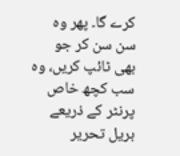کرے گا۔ پھر وہ سن سن کر جو بھی ٹائپ کریں، وہ سب کچھ خاص پرنٹر کے ذریعے بریل تحریر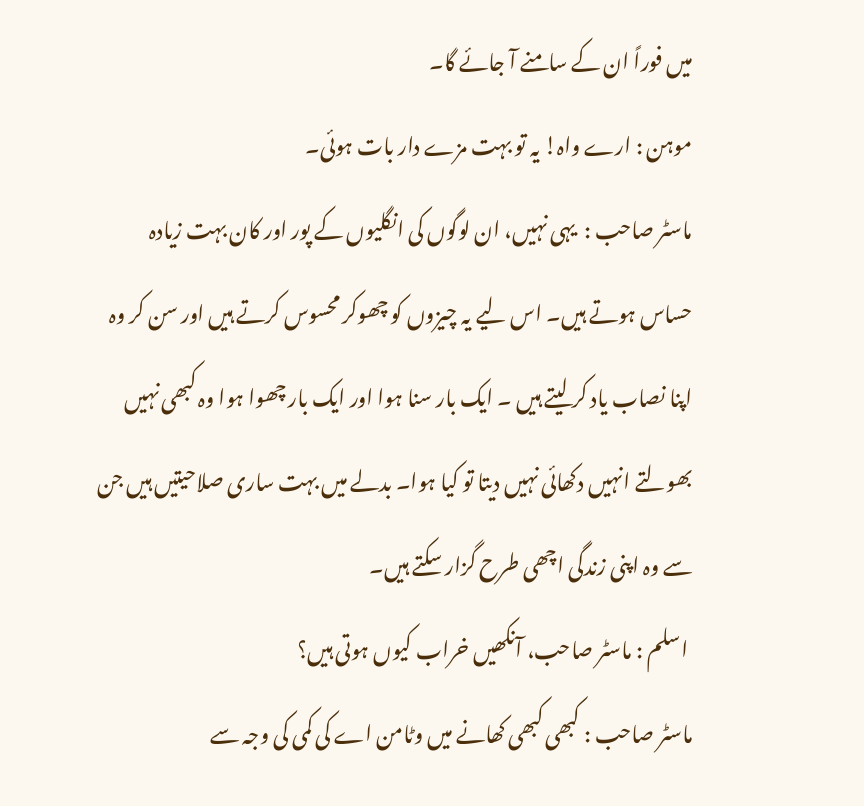میں فوراً ان کے سامنے آ جائے گا۔
موہن : ارے واہ! یہ تو بہت مزے دار بات ہوئی۔
ماسٹر صاحب :  یہی نہیں، ان لوگوں کی انگلیوں کے پور اور کان بہت زیادہ حساس ہوتے ہیں۔ اس لیے یہ چیزوں کو چھوکر محسوس کرتے ہیں اور سن کر وہ اپنا نصاب یاد کر لیتے ہیں ۔ ایک بار سنا ہوا اور ایک بار چھوا ہوا وہ کبھی نہیں بھولتے انہیں دکھائی نہیں دیتا تو کیا ہوا۔ بدلے میں بہت ساری صلاحیتیں ہیں جن سے وہ اپنی زندگی اچھی طرح گزار سکتے ہیں۔
 اسلم : ماسٹر صاحب، آنکھیں خراب کیوں ہوتی ہیں؟
ماسٹر صاحب : کبھی کبھی کھانے میں وٹامن اے کی کمی کی وجہ سے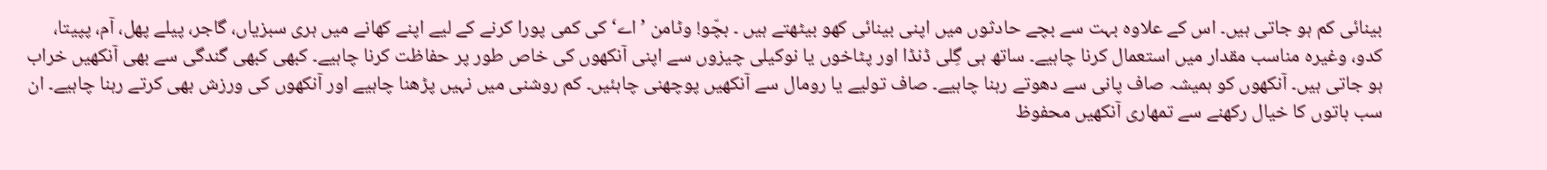بینائی کم ہو جاتی ہیں۔ اس کے علاوہ بہت سے بچے حادثوں میں اپنی بینائی کھو بیٹھتے ہیں ۔ بچّو! وٹامن ’اے‘ کی کمی پورا کرنے کے لیے اپنے کھانے میں ہری سبزیاں، گاجر، پیلے پھل، آم، پپیتا، کدو، وغیره مناسب مقدار میں استعمال کرنا چاہیے۔ ساتھ ہی گِلی ڈنڈا اور پٹاخوں یا نوکیلی چیزوں سے اپنی آنکھوں کی خاص طور پر حفاظت کرنا چاہیے۔ کبھی کبھی گندگی سے بھی آنکھیں خراب ہو جاتی ہیں۔ آنکھوں کو ہمیشہ صاف پانی سے دھوتے رہنا چاہیے۔ صاف تولیے یا رومال سے آنکھیں پوچھنی چاہئیں۔ کم روشنی میں نہیں پڑھنا چاہیے اور آنکھوں کی ورزش بھی کرتے رہنا چاہیے۔ ان سب باتوں کا خیال رکھنے سے تمھاری آنکھیں محفوظ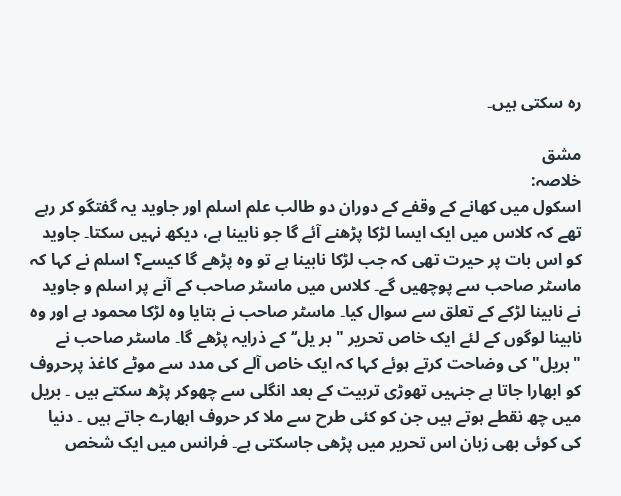رہ سکتی ہیں۔

مشق
خلاصہ:
اسکول میں کھانے کے وقفے کے دوران دو طالب علم اسلم اور جاوید یہ گفتگو کر رہے تھے کہ کلاس میں ایک ایسا لڑکا پڑھنے آئے گا جو نابینا ہے، دیکھ نہیں سکتا۔ جاوید کو اس بات پر حیرت تھی کہ جب لڑکا نابینا ہے تو وہ پڑھے گا کیسے؟ اسلم نے کہا کہ ماسٹر صاحب سے پوچھیں گے۔ کلاس میں ماسٹر صاحب کے آنے پر اسلم و جاوید نے نابینا لڑکے کے تعلق سے سوال کیا۔ ماسٹر صاحب نے بتایا وہ لڑکا محمود ہے اور وہ نابینا لوگوں کے لئے ایک خاص تحریر " بر یل‘‘ کے ذرایہ پڑھے گا۔ ماسٹر صاحب نے "بریل" کی وضاحت کرتے ہوئے کہا کہ ایک خاص آلے کی مدد سے موٹے کاغذ پرحروف کو ابھارا جاتا ہے جنہیں تھوڑی تربیت کے بعد انگلی سے چھوکر پڑھ سکتے ہیں ۔ بریل میں چھ نقطے ہوتے ہیں جن کو کئی طرح سے ملا کر حروف ابھارے جاتے ہیں ۔ دنیا کی کوئی بھی زبان اس تحریر میں پڑھی جاسکتی ہے۔ فرانس میں ایک شخص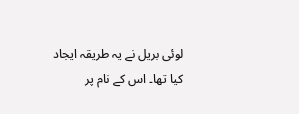لوئی بریل نے یہ طریقہ ایجاد کیا تھا۔ اس کے نام پر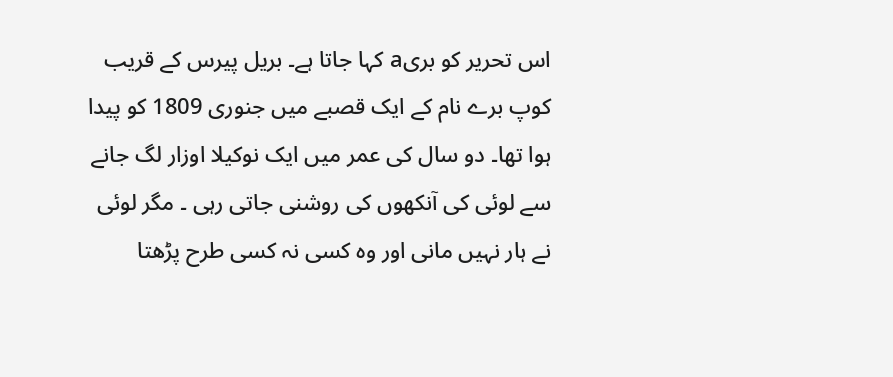اس تحریر کو بریa کہا جاتا ہے۔ بریل پیرس کے قریب کوپ برے نام کے ایک قصبے میں جنوری 1809 کو پیدا ہوا تھا۔ دو سال کی عمر میں ایک نوکیلا اوزار لگ جانے سے لوئی کی آنکھوں کی روشنی جاتی رہی ۔ مگر لوئی نے ہار نہیں مانی اور وہ کسی نہ کسی طرح پڑھتا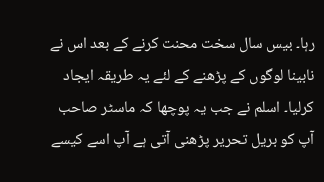رہا۔ بیس سال سخت محنت کرنے کے بعد اس نے نابینا لوگوں کے پڑھنے کے لئے یہ طریقہ ایجاد کرلیا۔ اسلم نے جب یہ پوچھا کہ ماسٹر صاحب آپ کو بریل تحریر پڑھنی آتی ہے آپ اسے کیسے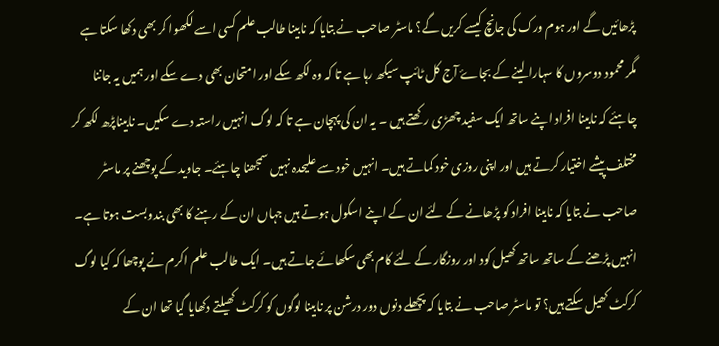پڑھائیں گے اور ہوم ورک کی جانچ کیسے کریں گے؟ ماسٹر صاحب نے بتایا کہ نابینا طالب علم کسی اسے لکھوا کر بھی دکھا سکتا ہے مگر محمود دوسروں کا سہارا لینے کے بجاۓ آج کل ٹائپ سیکھ رہا ہے تا کہ وہ لکھ سکے اور امتحان بھی دے سکے اور ہمیں یہ جاننا چاہئے کہ نابینا افراد اپنے ساتھ ایک سفید چھڑی رکھتے ہیں ۔ یہ ان کی پہچان ہے تا کہ لوگ انہیں راستہ دے سکیں۔ نابیناپڑھ لکھ کر مختلف پیشے اختیار کرتے ہیں اور اپنی روزی خود کماتے ہیں۔ انہیں خود سے علیحدہ نہیں سمجھنا چاہئے۔ جاوید کے پوچھنے پر ماسٹر صاحب نے بتایا کہ نابینا افراد کو پڑھانے کے لئے ان کے اپنے اسکول ہوتے ہیں جہاں ان کے رہنے کا بھی بندوبست ہوتا ہے۔ انہیں پڑھنے کے ساتھ ساتھ کھیل کود اور روزگار کے لئے کام بھی سکھائے جاتے ہیں۔ ایک طالب علم اکرم نے پوچھا کہ کیا لوگ کرکٹ کھیل سکتے ہیں؟ تو ماسٹر صاحب نے بتایا کہ پچھلے دنوں دور درشن پر نابینا لوگوں کو کرکٹ کھیلتے دکھایا گیا تھا ان کے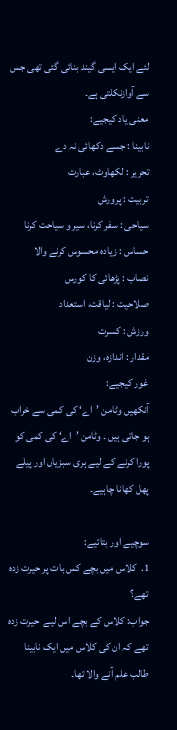لئے ایک ایسی گیند بنائی گئی تھی جس سے آوازنکلتی ہے۔
معنی یاد کیجیے:
نابینا : جسے دکھائی نہ دے
تحریر : لکھاوٹ، عبارت
تربیت : پرورش
سیاحی : سفر کرنا، سیر و سیاحت کرنا
حساس : زیادہ محسوس کرنے والا
نصاب : پڑھائی کا کورس
صلاحیت : لیاقت، استعداد
ورزش : کسرت
مقدار : اندازه، وزن
غور کیجیے:
آنکھیں وٹامن ’اے‘ کی کمی سے خراب ہو جاتی ہیں ۔ وٹامن ’اے‘ کی کمی کو پورا کرنے کے لیے ہری سبزیاں اور پیلے پھل کھانا چاہیے۔

سوچیے اور بتائیے:
1.  کلاس میں بچے کس بات پر حیرت زدہ تھے؟
جواب: کلاس کے بچے اس لیے  حیرت زدہ تھے کہ ان کی کلاس میں ایک نابینا طالب علم آنے والا تھا۔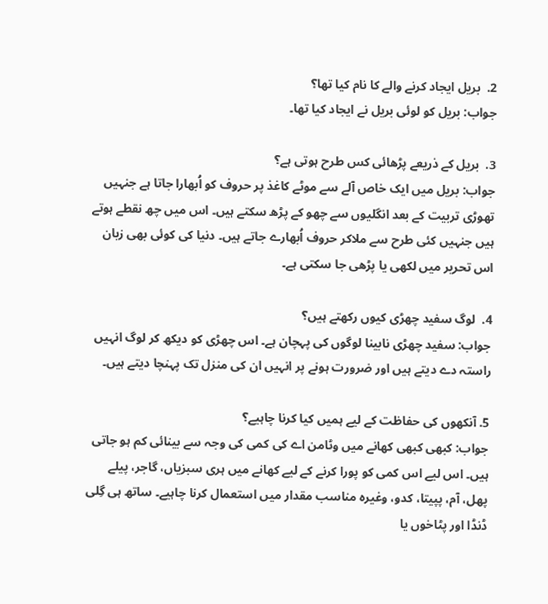2.  بریل ایجاد کرنے والے کا نام کیا تھا؟
جواب: بریل کو لوئی بریل نے ایجاد کیا تھا۔

3.  بریل کے ذریعے پڑھائی کس طرح ہوتی ہے؟
جواب: بریل میں ایک خاص آلے سے موٹے کاغذ پر حروف کو اُبھارا جاتا ہے جنہیں تھوڑی تربیت کے بعد انگلیوں سے چھو کے پڑھ سکتے ہیں۔ اس میں چھ نقطے ہوتے ہیں جنہیں کئی طرح سے ملاکر حروف اُبھارے جاتے ہیں۔ دنیا کی کوئی بھی زبان اس تحریر میں لکھی یا پڑھی جا سکتی ہے۔

4.  لوگ سفید چھڑی کیوں رکھتے ہیں؟
جواب: سفید چھڑی نابینا لوگوں کی پہچان ہے۔ اس چھڑی کو دیکھ کر لوگ انہیں راستہ دے دیتے ہیں اور ضرورت ہونے پر انہیں ان کی منزل تک پہنچا دیتے ہیں۔

5. آنکھوں کی حفاظت کے لیے ہمیں کیا کرنا چاہیے؟
جواب: کبھی کبھی کھانے میں وٹامن اے کی کمی کی وجہ سے بینائی کم ہو جاتی ہیں۔ اس لیے اس کمی کو پورا کرنے کے لیے کھانے میں ہری سبزیاں، گاجر، پیلے پھل، آم، پپیتا، کدو، وغیره مناسب مقدار میں استعمال کرنا چاہیے۔ ساتھ ہی گِلی ڈنڈا اور پٹاخوں یا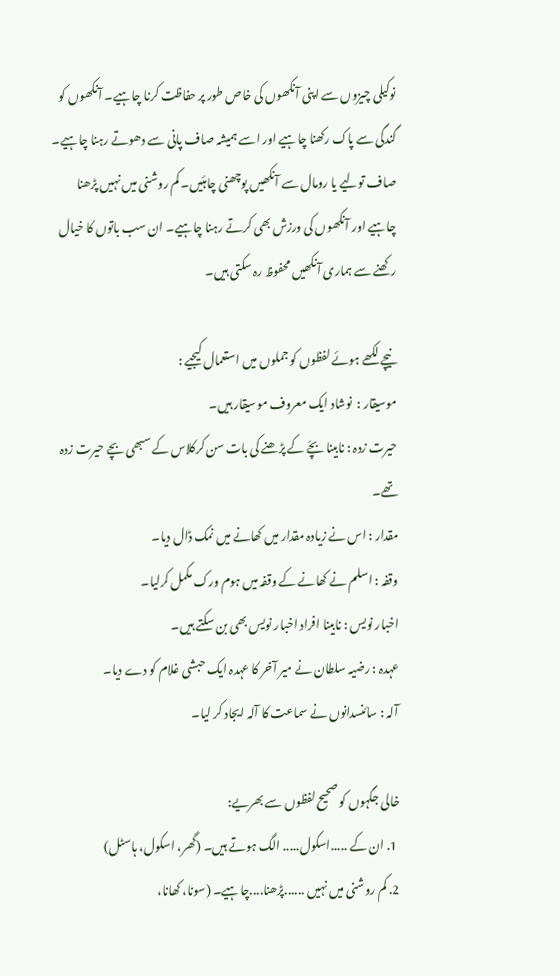نوکیلی چیزوں سے اپنی آنکھوں کی خاص طور پر حفاظت کرنا چاہیے۔ آنکھوں کو گندگی سے پاک رکھنا چاہیے اور اسے ہمیشہ صاف پانی سے دھوتے رہنا چاہیے۔ صاف تولیے یا رومال سے آنکھیں پوچھنی چاہئیں۔ کم روشنی میں نہیں پڑھنا چاہیے اور آنکھوں کی ورزش بھی کرتے رہنا چاہیے۔ ان سب باتوں کا خیال رکھنے سے ہماری آنکھیں محفوظ رہ سکتی ہیں۔

نیچے لکھے ہوئے لفظوں کو جملوں میں استعمال کیجیے :
موسیقار :  نوشاد ایک معروف موسیقار ہیں۔
حیرت زدہ : نابینا بچّے کے پڑھنے کی بات سن کرکلاس کے سبھی بچے حیرت زدہ تھے۔
مقدار : اس نے زیادہ مقدار میں کھانے میں نمک ڈال دیا۔
وقفہ : اسلم نے کھانے کے وقفہ میں ہوم ورک مکمل کرلیا۔
اخبار نویس : نابینا افراد اخبار نویس بھی بن سکتے ہیں۔
عہدہ : رضیہ سلطان نے میر آخر کا عہدہ ایک حبشی غلام کو دے دیا۔
آلہ : سائنسدانوں نے سماعت کا آلہ ایجاد کر لیا۔

خالی جگہوں کو صحیح لفظوں سے بھریے:
 1. ان کے .....اسکول..... الگ ہوتے ہیں۔ (گھر، اسکول، ہاسٹل)
2. کم روشنی میں نہیں ......پڑھنا....چاہیے۔ (سونا، کھانا،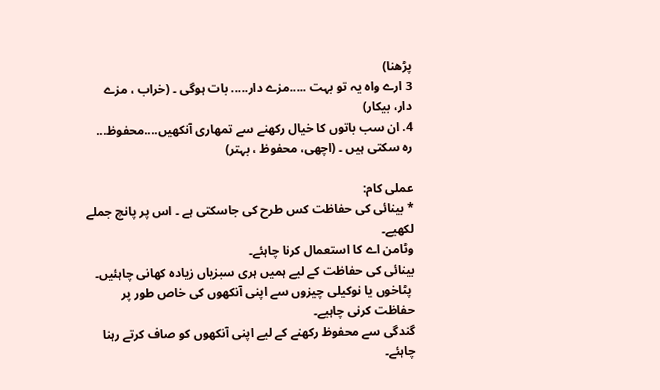پڑھنا)
3 ارے واہ یہ تو بہت .....مزے دار..... بات ہوگی ۔ (خراب ، مزے دار، بیکار)
4. ان سب باتوں کا خیال رکھنے سے تمھاری آنکھیں....محفوظ... رہ سکتی ہیں ۔ (اچھی، محفوظ ، بہتر)

عملی کام:
* بینائی کی حفاظت کس طرح کی جاسکتی ہے ۔ اس پر پانچ جملے لکھیے۔
وٹامن اے کا استعمال کرنا چاہئے۔
بینائی کی حفاظت کے لیے ہمیں ہری سبزیاں زیادہ کھانی چاہئیں۔
 پٹاخوں یا نوکیلی چیزوں سے اپنی آنکھوں کی خاص طور پر حفاظت کرنی چاہیے۔
گندگی سے محفوظ رکھنے کے لیے اپنی آنکھوں کو صاف کرتے رہنا چاہئے۔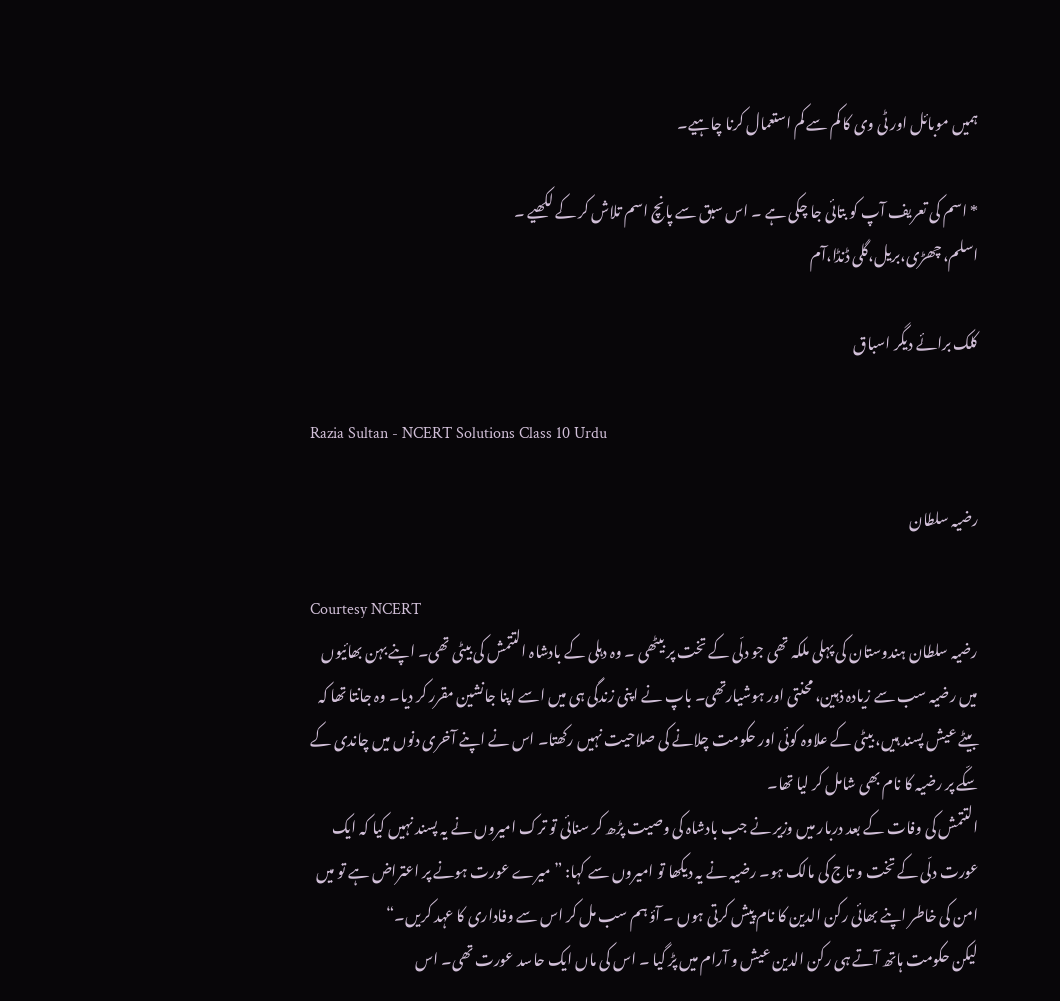ہمیں موبائل اور ٹی وی کا کم سے کم استعمال کرنا چاہیے۔

* اسم کی تعریف آپ کو بتائی جا چکی ہے ۔ اس سبق سے پانچ اسم تلاش کر کے لکھیے ۔
اسلم، چھڑی،بریل،گلی ڈنڈا،آم

کلک برائے دیگر اسباق

Razia Sultan - NCERT Solutions Class 10 Urdu

رضیہ سلطان

Courtesy NCERT
رضیہ سلطان ہندوستان کی پہلی ملکہ تھی جو دلّی کے تخت پر بیٹھی ۔ وہ دہلی کے بادشاہ التتمش کی بیٹی تھی۔ اپنے بہن بھائیوں میں رضیہ سب سے زیادہ ذہین، محنتی اور ہوشیارتھی۔ باپ نے اپنی زندگی ہی میں اسے اپنا جانشین مقرر کر دیا۔ وہ جانتا تھا کہ بیٹے عیش پسند ہیں، بیٹی کے علاوہ کوئی اور حکومت چلانے کی صلاحیت نہیں رکھتا۔ اس نے اپنے آخری دنوں میں چاندی کے سکّے پر رضیہ کا نام بھی شامل کر لیا تھا۔
التتمش کی وفات کے بعد دربار میں وزیر نے جب بادشاہ کی وصیت پڑھ کر سنائی تو ترک امیروں نے یہ پسند نہیں کیا کہ ایک عورت دلّی کے تخت و تاج کی مالک ہو۔ رضیہ نے یہ دیکھا تو امیروں سے کہا: ”میرے عورت ہونے پر اعتراض ہے تو میں امن کی خاطر اپنے بھائی رکن الدین کا نام پیش کرتی ہوں ۔ آؤ ہم سب مل کر اس سے وفاداری کا عہد کریں۔“
لیکن حکومت ہاتھ آتے ہی رکن الدین عیش و آرام میں پڑ گیا ۔ اس کی ماں ایک حاسد عورت تھی۔ اس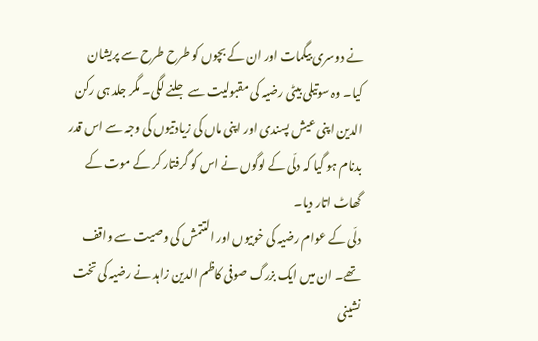نے دوسری بیگمات اور ان کے بچوں کو طرح طرح سے پریشان کیا۔ وہ سوتیلی بیٹی رضیہ کی مقبولیت سے جلنے لگی۔ مگر جلد ہی رکن الدین اپنی عیش پسندی اور اپنی ماں کی زیادتیوں کی وجہ سے اس قدر بدنام ہو گیا کہ دلّی کے لوگوں نے اس کو گرفتار کر کے موت کے گھاٹ اتار دیا۔
دلّی کے عوام رضیہ کی خوبیوں اور التتمش کی وصیت سے واقف تھے۔ ان میں ایک بزرگ صوفی کاظم الدین زاہد نے رضیہ کی تخت نشینی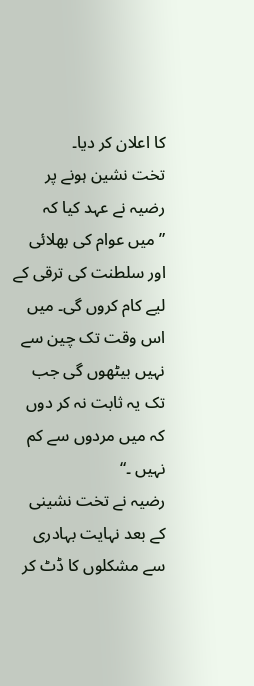کا اعلان کر دیا۔
تخت نشین ہونے پر رضیہ نے عہد کیا کہ ”میں عوام کی بھلائی اور سلطنت کی ترقی کے لیے کام کروں گی۔ میں اس وقت تک چین سے نہیں بیٹھوں گی جب تک یہ ثابت نہ کر دوں کہ میں مردوں سے کم نہیں ۔“
رضیہ نے تخت نشینی کے بعد نہایت بہادری سے مشکلوں کا ڈٹ کر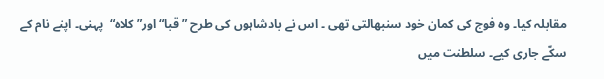مقابلہ کیا۔ وہ فوج کی کمان خود سنبھالتی تھی ۔ اس نے بادشاہوں کی طرح ”قبا“ اور” كلاہ“  پہنی۔ اپنے نام کے سکّے جاری کیے۔ سلطنت میں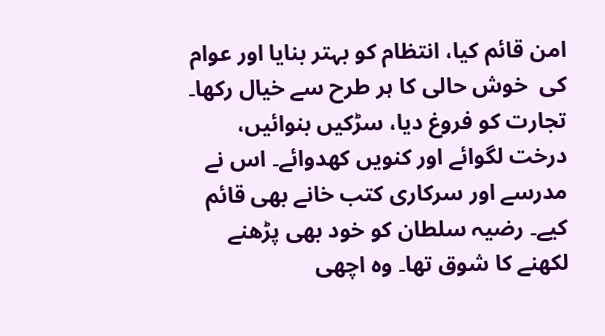امن قائم کیا، انتظام کو بہتر بنایا اور عوام کی  خوش حالی کا ہر طرح سے خیال رکھا۔ تجارت کو فروغ دیا، سڑکیں بنوائیں، درخت لگوائے اور کنویں کھدوائے۔ اس نے مدرسے اور سرکاری کتب خانے بھی قائم کیے۔ رضیہ سلطان کو خود بھی پڑھنے لکھنے کا شوق تھا۔ وہ اچھی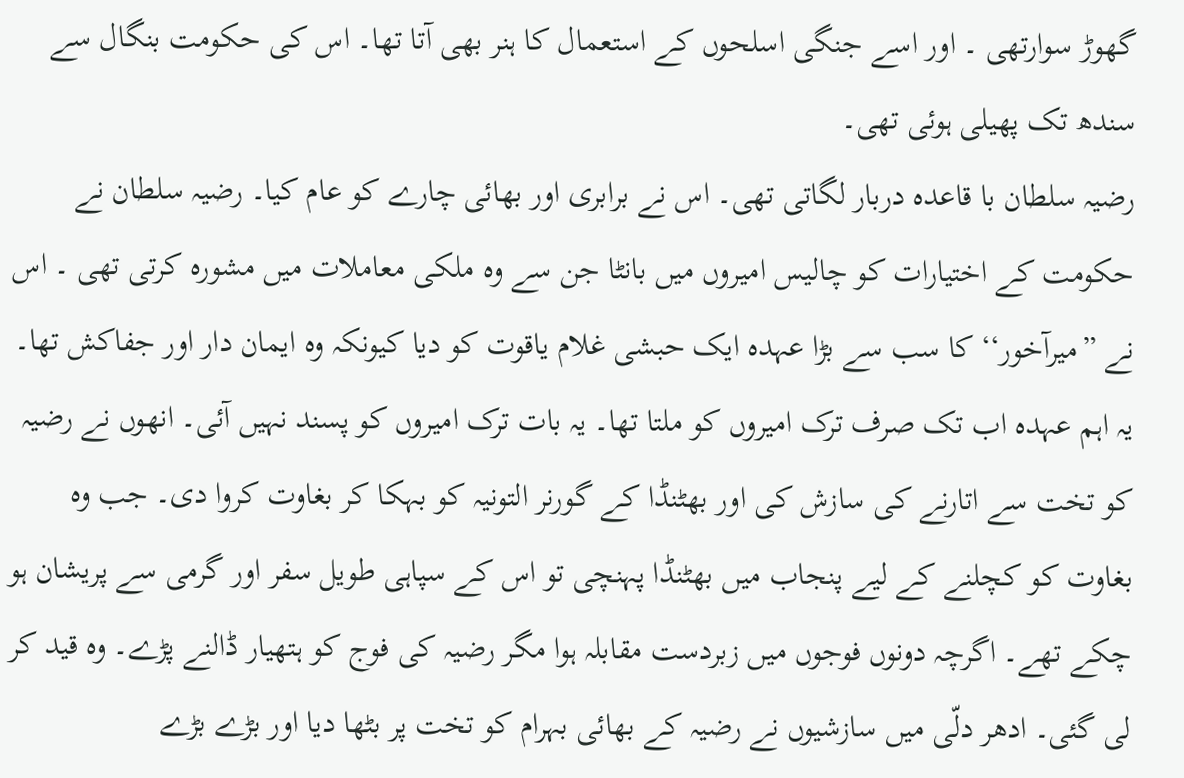گھوڑ سوارتھی ۔ اور اسے جنگی اسلحوں کے استعمال کا ہنر بھی آتا تھا۔ اس کی حکومت بنگال سے سندھ تک پھیلی ہوئی تھی۔
رضیہ سلطان با قاعده دربار لگاتی تھی۔ اس نے برابری اور بھائی چارے کو عام کیا۔ رضیہ سلطان نے حکومت کے اختیارات کو چالیس امیروں میں بانٹا جن سے وہ ملکی معاملات میں مشورہ کرتی تھی ۔ اس نے ”میرآخور‘‘ کا سب سے بڑا عہدہ ایک حبشی غلام یاقوت کو دیا کیونکہ وہ ایمان دار اور جفاکش تھا۔ یہ اہم عہدہ اب تک صرف ترک امیروں کو ملتا تھا۔ یہ بات ترک امیروں کو پسند نہیں آئی۔ انھوں نے رضیہ کو تخت سے اتارنے کی سازش کی اور بھٹنڈا کے گورنر التونیہ کو بہکا کر بغاوت کروا دی۔ جب وہ بغاوت کو کچلنے کے لیے پنجاب میں بھٹنڈا پہنچی تو اس کے سپاہی طویل سفر اور گرمی سے پریشان ہو چکے تھے۔ اگرچہ دونوں فوجوں میں زبردست مقابلہ ہوا مگر رضیہ کی فوج کو ہتھیار ڈالنے پڑے۔ وہ قید کر لی گئی۔ ادھر دلّی میں سازشیوں نے رضیہ کے بھائی بہرام کو تخت پر بٹھا دیا اور بڑے بڑے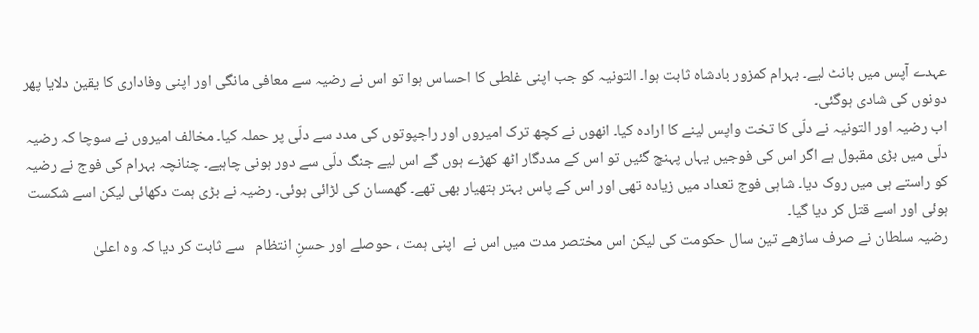عہدے آپس میں بانٹ لیے۔ بہرام کمزور بادشاہ ثابت ہوا۔ التونیہ کو جب اپنی غلطی کا احساس ہوا تو اس نے رضیہ سے معافی مانگی اور اپنی وفاداری کا یقین دلایا پھر دونوں کی شادی ہوگئی۔
اب رضیہ اور التونیہ نے دلّی کا تخت واپس لینے کا ارادہ کیا۔ انھوں نے کچھ ترک امیروں اور راجپوتوں کی مدد سے دلّی پر حملہ کیا۔ مخالف امیروں نے سوچا کہ رضیہ دلّی میں بڑی مقبول ہے اگر اس کی فوجیں یہاں پہنچ گئیں تو اس کے مددگار اٹھ کھڑے ہوں گے اس لیے جنگ دلّی سے دور ہونی چاہیے۔ چنانچہ بہرام کی فوج نے رضیہ کو راستے ہی میں روک دیا۔ شاہی فوج تعداد میں زیادہ تھی اور اس کے پاس بہتر ہتھیار بھی تھے۔ گھمسان کی لڑائی ہوئی۔ رضیہ نے بڑی ہمت دکھائی لیکن اسے شکست ہوئی اور اسے قتل کر دیا گیا۔
رضیہ سلطان نے صرف ساڑھے تین سال حکومت کی لیکن اس مختصر مدت میں اس نے  اپنی ہمت ، حوصلے اور حسنِ انتظام   سے ثابت کر دیا کہ وہ اعلیٰ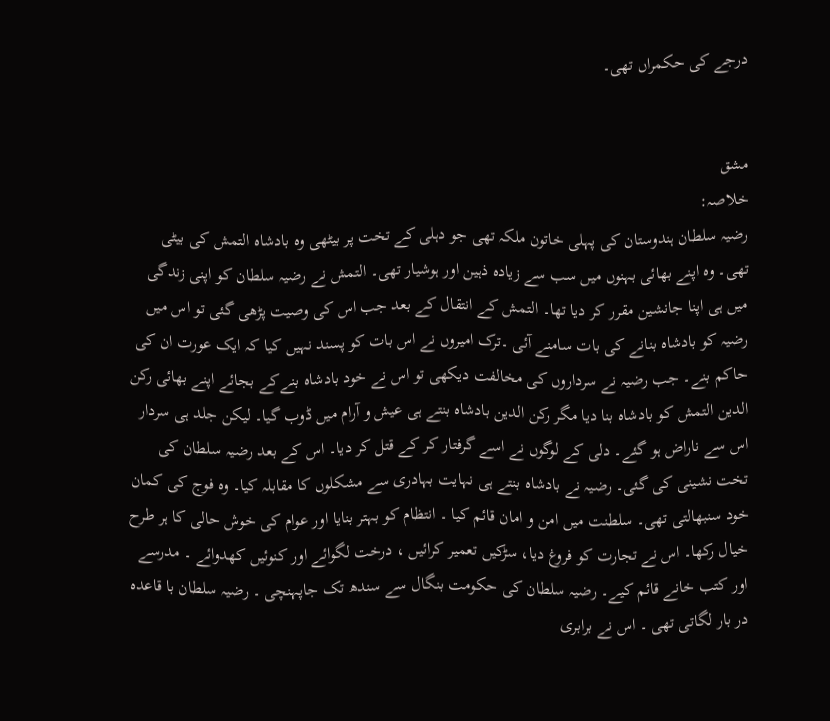درجے کی حکمراں تھی۔


مشق
خلاصہ:
رضیہ سلطان ہندوستان کی پہلی خاتون ملکہ تھی جو دہلی کے تخت پر بیٹھی وه بادشاہ التمش کی بیٹی تھی۔ وہ اپنے بھائی بہنوں میں سب سے زیادہ ذہین اور ہوشیار تھی۔ التمش نے رضیہ سلطان کو اپنی زندگی میں ہی اپنا جانشین مقرر کر دیا تھا۔ التمش کے انتقال کے بعد جب اس کی وصیت پڑھی گئی تو اس میں رضیہ کو بادشاہ بنانے کی بات سامنے آئی ۔ترک امیروں نے اس بات کو پسند نہیں کیا کہ ایک عورت ان کی حاکم بنے۔ جب رضیہ نے سرداروں کی مخالفت دیکھی تو اس نے خود بادشاہ بنےکے بجائے اپنے بھائی رکن الدین التمش کو بادشاہ بنا دیا مگر رکن الدین بادشاہ بنتے ہی عیش و آرام میں ڈوب گیا۔ لیکن جلد ہی سردار اس سے ناراض ہو گئے۔ دلی کے لوگوں نے اسے گرفتار کر کے قتل کر دیا۔ اس کے بعد رضیہ سلطان کی تخت نشینی کی گئی۔ رضیہ نے بادشاہ بنتے ہی نہایت بہادری سے مشکلوں کا مقابلہ کیا۔ وہ فوج کی کمان خود سنبھالتی تھی۔ سلطنت میں امن و امان قائم کیا ۔ انتظام کو بہتر بنایا اور عوام کی خوش حالی کا ہر طرح خیال رکھا۔ اس نے تجارت کو فروغ دیا، سڑکیں تعمیر کرائیں ، درخت لگوائے اور کنوئیں کھدوائے ۔ مدرسے اور کتب خانے قائم کیے۔ رضیہ سلطان کی حکومت بنگال سے سندھ تک جاپہنچی ۔ رضیہ سلطان با قاعده در بار لگاتی تھی ۔ اس نے برابری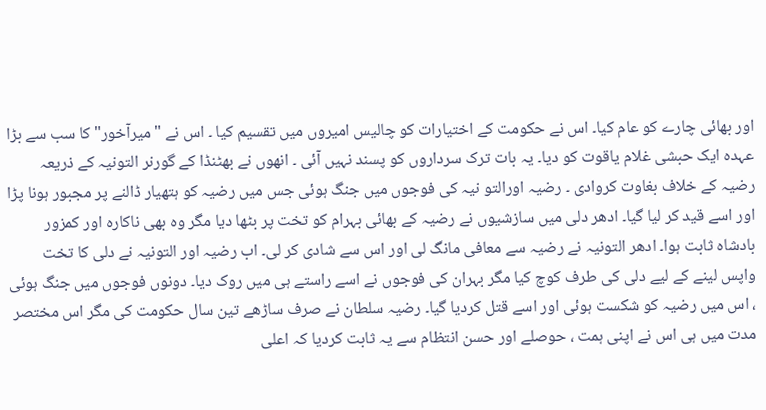اور بھائی چارے کو عام کیا۔ اس نے حکومت کے اختیارات کو چالیس امیروں میں تقسیم کیا ۔ اس نے "میرآخور" کا سب سے بڑا عہدہ ایک حبشی غلام یاقوت کو دیا۔ یہ بات ترک سرداروں کو پسند نہیں آئی ۔ انھوں نے بھٹنڈا کے گورنر التونیہ کے ذریعہ رضیہ کے خلاف بغاوت کروادی ۔ رضیہ اورالتو نیہ کی فوجوں میں جنگ ہوئی جس میں رضیہ کو ہتھیار ڈالنے پر مجبور ہونا پڑا اور اسے قید کر لیا گیا۔ ادھر دلی میں سازشیوں نے رضیہ کے بھائی بہرام کو تخت پر بٹھا دیا مگر وہ بھی ناکارہ اور کمزور بادشاہ ثابت ہوا۔ ادھر التونیہ نے رضیہ سے معافی مانگ لی اور اس سے شادی کر لی۔ اب رضیہ اور التونیہ نے دلی کا تخت واپس لینے کے لیے دلی کی طرف کوچ کیا مگر بہران کی فوجوں نے اسے راستے ہی میں روک دیا۔ دونوں فوجوں میں جنگ ہوئی ، اس میں رضیہ کو شکست ہوئی اور اسے قتل کردیا گیا۔ رضیہ سلطان نے صرف ساڑھے تین سال حکومت کی مگر اس مختصر مدت میں ہی اس نے اپنی ہمت ، حوصلے اور حسن انتظام سے یہ ثابت کردیا کہ اعلی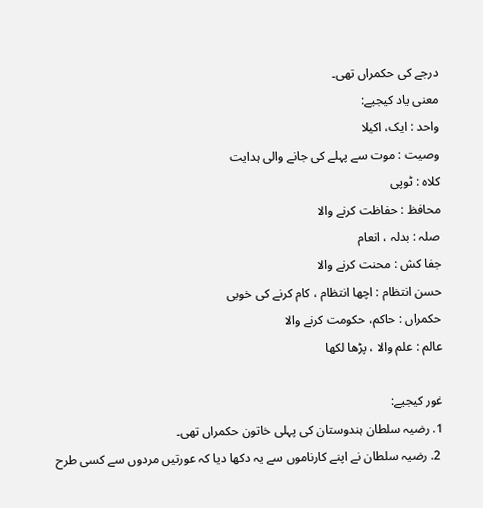درجے کی حکمراں تھی۔
معنی یاد کیجیے:
واحد : ایک، اکیلا
وصیت : موت سے پہلے کی جانے والی ہدایت
کلاہ : ٹوپی
محافظ : حفاظت کرنے والا
صلہ : بدلہ ، انعام
جفا کش : محنت کرنے والا
حسن انتظام : اچھا انتظام ، کام کرنے کی خوبی
حکمراں : حاکم، حکومت کرنے والا
عالم : علم والا ، پڑھا لکھا

غور کیجیے:
1. رضیہ سلطان ہندوستان کی پہلی خاتون حکمراں تھی۔
 2. رضیہ سلطان نے اپنے کارناموں سے یہ دکھا دیا کہ عورتیں مردوں سے کسی طرح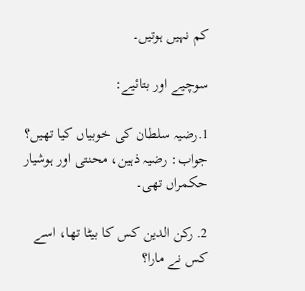کم نہیں ہوتیں۔

سوچیے اور بتائیے:

1.رضیہ سلطان کی خوبیاں کیا تھیں؟
جواب: رضیہ ذہین، محنتی اور ہوشیار حکمراں تھی۔

2. رکن الدین کس کا بیٹا تھا، اسے کس نے مارا؟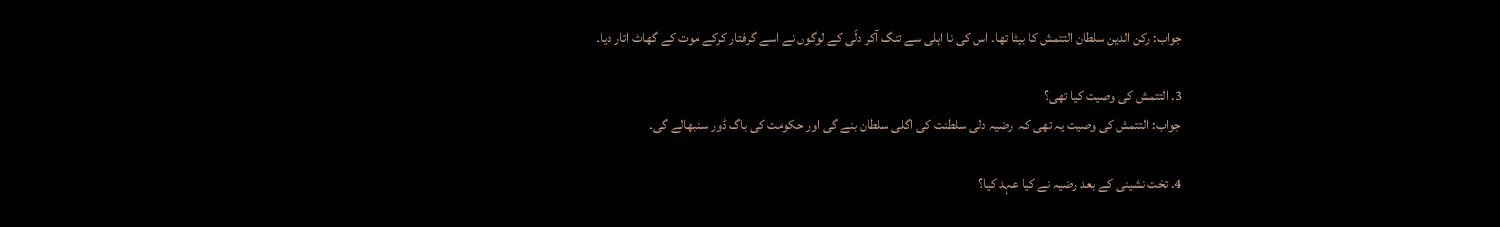جواب: رکن الدین سلطان التتمش کا بیٹا تھا۔ اس کی نا اہلی سے تنگ آکر دلّی کے لوگوں نے اسے گرفتار کرکے موت کے گھاٹ اتار دیا۔

3. التتمش کی وصیت کیا تھی؟
جواب: التتمش کی وصیت یہ تھی کہ  رضیہ دلی سلطنت کی اگلی سلطان بنے گی اور حکومت کی باگ ڈور سنبھالے گی۔

4. تخت نشینی کے بعد رضیہ نے کیا عہد کیا؟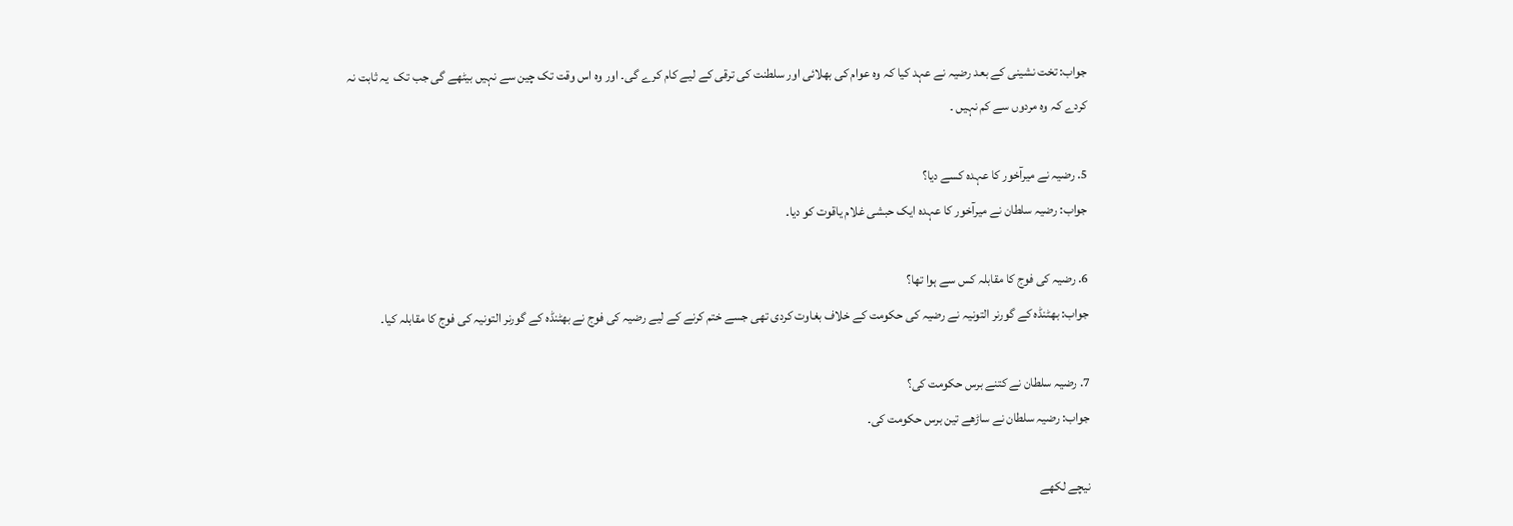جواب: تخت نشینی کے بعد رضیہ نے عہد کیا کہ وہ عوام کی بھلائی اور سلطنت کی ترقی کے لیے کام کرے گی۔ اور وہ اس وقت تک چین سے نہیں بیٹھے گی جب تک  یہ ثابت نہ کردے کہ وہ مردوں سے کم نہیں ۔

5. رضیہ نے میرآخور کا عہدہ کسے دیا؟
جواب: رضیہ سلطان نے میرآخور کا عہدہ ایک حبشی غلام یاقوت کو دیا۔

6. رضیہ کی فوج کا مقابلہ کس سے ہوا تھا؟
جواب: بھٹنڈہ کے گورنر التونیہ نے رضیہ کی حکومت کے خلاف بغاوت کردی تھی جسے ختم کرنے کے لیے رضیہ کی فوج نے بھٹنڈہ کے گورنر التونیہ کی فوج کا مقابلہ کیا۔

7. رضیہ سلطان نے کتنے برس حکومت کی؟
جواب: رضیہ سلطان نے ساڑھے تین برس حکومت کی۔

نیچے لکھے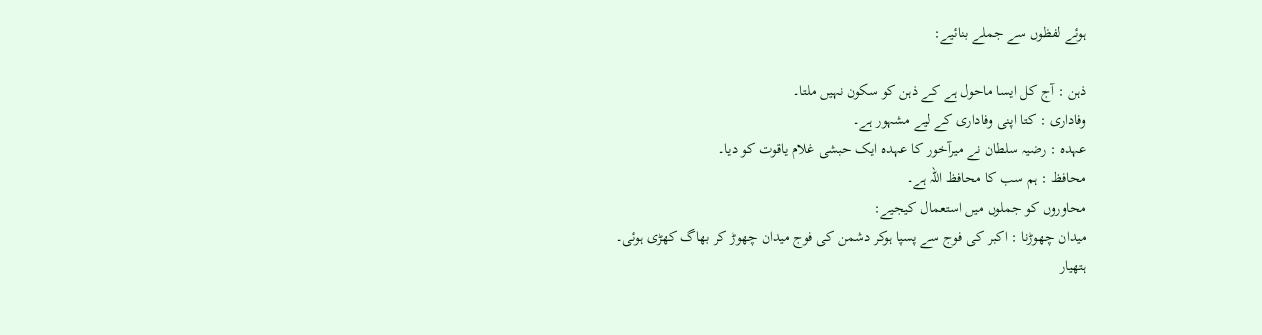ہوئے لفظوں سے جملے بنائیے:

ذہن : آج کل ایسا ماحول ہے کے ذہن کو سکون نہیں ملتا۔
وفاداری : کتا اپنی وفاداری کے لیے مشہور ہے۔
عہدہ : رضیہ سلطان نے میرآخور کا عہدہ ایک حبشی غلام یاقوت کو دیا۔
محافظ : ہم سب کا محافظ اللہ ہے۔
محاوروں کو جملوں میں استعمال کیجیے:
میدان چھوڑنا : اکبر کی فوج سے پسپا ہوکر دشمن کی فوج میدان چھوڑ کر بھاگ کھڑی ہوئی۔
ہتھیار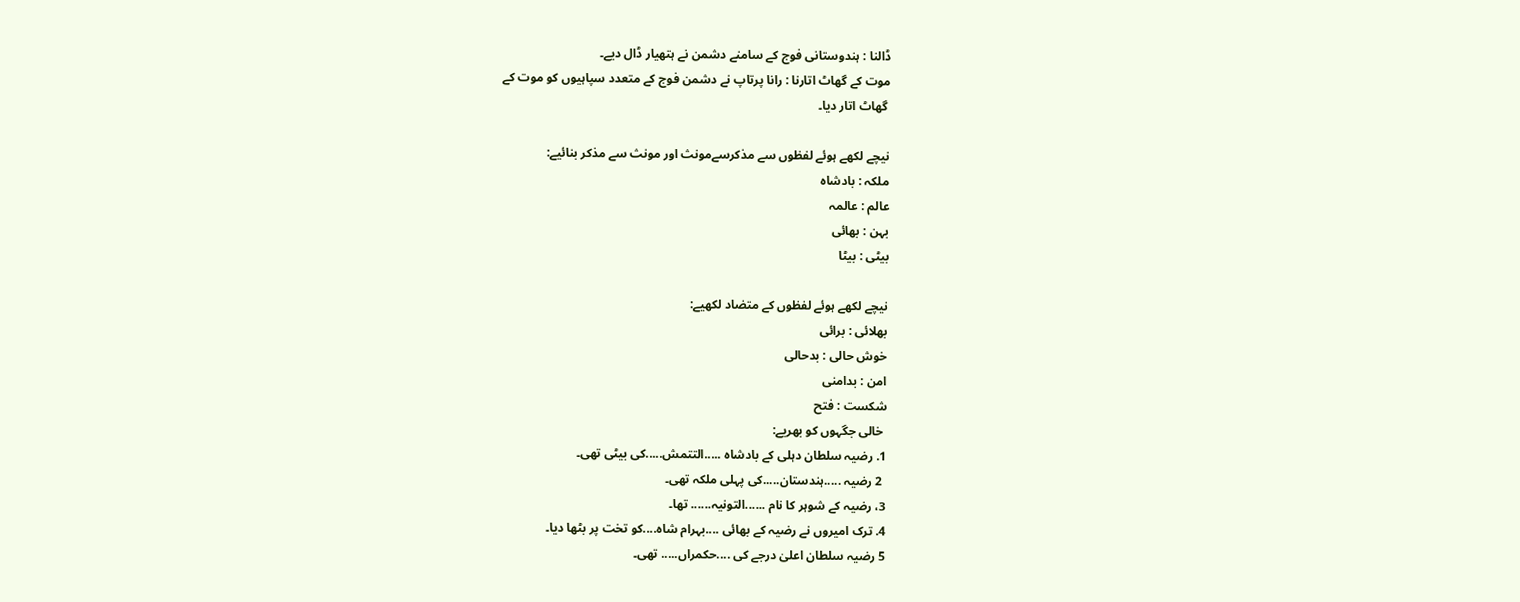ڈالنا : ہندوستانی فوج کے سامنے دشمن نے ہتھیار ڈال دیے۔
موت کے گھاٹ اتارنا : رانا پرتاپ نے دشمن فوج کے متعدد سپاہیوں کو موت کے
 گھاٹ اتار دیا۔

نیچے لکھے ہوئے لفظوں سے مذکرسےمونث اور مونث سے مذکر بنائیے:
ملکہ : بادشاہ
عالم : عالمہ
بہن : بھائی
بیٹی : بیٹا

نیچے لکھے ہوئے لفظوں کے متضاد لکھیے:
بھلائی : برائی
خوش حالی : بدحالی
امن : بدامنی
شکست : فتح
 خالی جگہوں کو بھریے:
1. رضیہ سلطان دہلی کے بادشاه .....التتمش.....کی بیٹی تھی۔
 2 رضیہ .....ہندستان.....کی پہلی ملکہ تھی۔
3، رضیہ کے شوہر کا نام ......التونیہ...... تھا۔
4. ترک امیروں نے رضیہ کے بھائی ....بہرام شاہ....کو تخت پر بٹھا دیا۔
5 رضیہ سلطان اعلیٰ درجے کی ....حکمراں..... تھی۔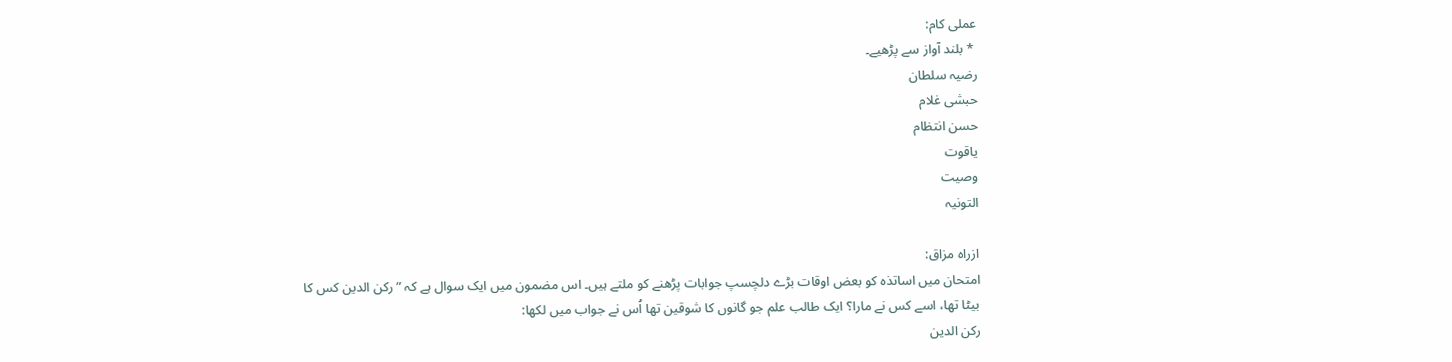عملی کام:
 * بلند آواز سے پڑھیے۔
رضیہ سلطان
حبشی غلام
حسن انتظام
یاقوت
وصیت
التونیہ

ازراہ مزاق:
امتحان میں اساتذہ کو بعض اوقات بڑے دلچسپ جوابات پڑھنے کو ملتے ہیں۔ اس مضمون میں ایک سوال ہے کہ ”رکن الدین کس کا بیٹا تھا، اسے کس نے مارا؟ ایک طالب علم جو گانوں کا شوقین تھا اُس نے جواب میں لکھا:
رکن الدین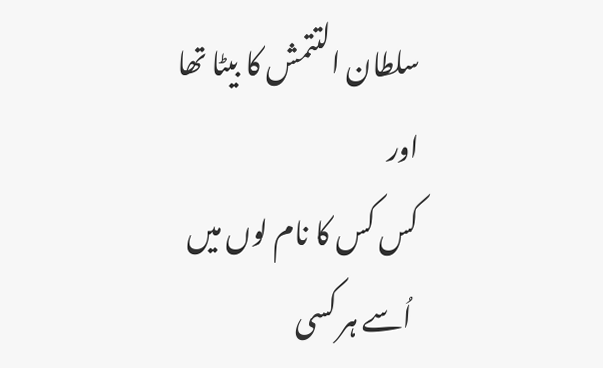سلطان التتمش کا بیٹا تھا  اور
کس کس کا نام لوں میں
 اُسے ہر کسی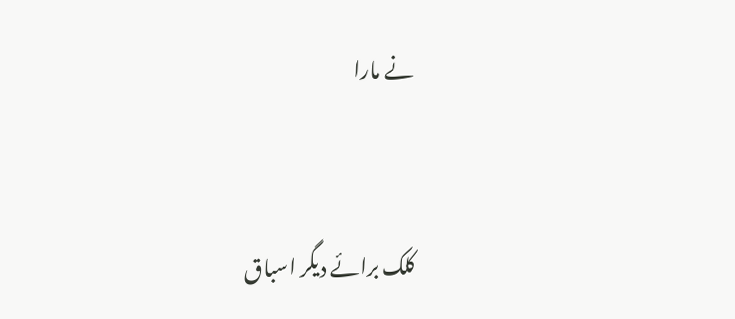نے مارا


کلک برائے دیگر اسباق